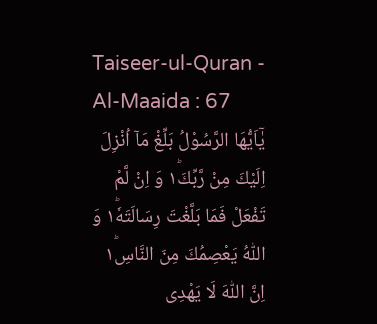Taiseer-ul-Quran - Al-Maaida : 67
یٰۤاَیُّهَا الرَّسُوْلُ بَلِّغْ مَاۤ اُنْزِلَ اِلَیْكَ مِنْ رَّبِّكَ١ؕ وَ اِنْ لَّمْ تَفْعَلْ فَمَا بَلَّغْتَ رِسَالَتَهٗ١ؕ وَ اللّٰهُ یَعْصِمُكَ مِنَ النَّاسِ١ؕ اِنَّ اللّٰهَ لَا یَهْدِی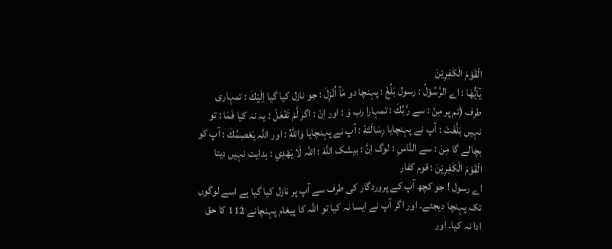الْقَوْمَ الْكٰفِرِیْنَ
يٰٓاَيُّھَا : اے الرَّسُوْلُ : رسول بَلِّغْ : پہنچا دو مَآ اُنْزِلَ : جو نازل کیا گیا اِلَيْكَ : تمہاری طرف (تم پر مِنْ : سے رَّبِّكَ : تمہارا رب وَ : اور اِنْ : اگر لَّمْ تَفْعَلْ : یہ نہ کیا فَمَا : تو نہیں بَلَّغْتَ : آپ نے پہنچایا رِسَالَتَهٗ : آپ نے پہنچایا وَاللّٰهُ : اور اللہ يَعْصِمُكَ : آپ کو بچالے گا مِنَ : سے النَّاسِ : لوگ اِنَّ : بیشک اللّٰهَ : اللہ لَا يَهْدِي : ہدایت نہیں دیتا الْقَوْمَ الْكٰفِرِيْنَ : قوم کفار
اے رسول ! جو کچھ آپ کے پروردگار کی طرف سے آپ پر نازل کیا گیا ہے اسے لوگوں تک پہنچا دیجئے۔ اور اگر آپ نے ایسا نہ کیا تو اللہ کا پیغام پہنچانے 112 کا حق ادا نہ کیا۔ اور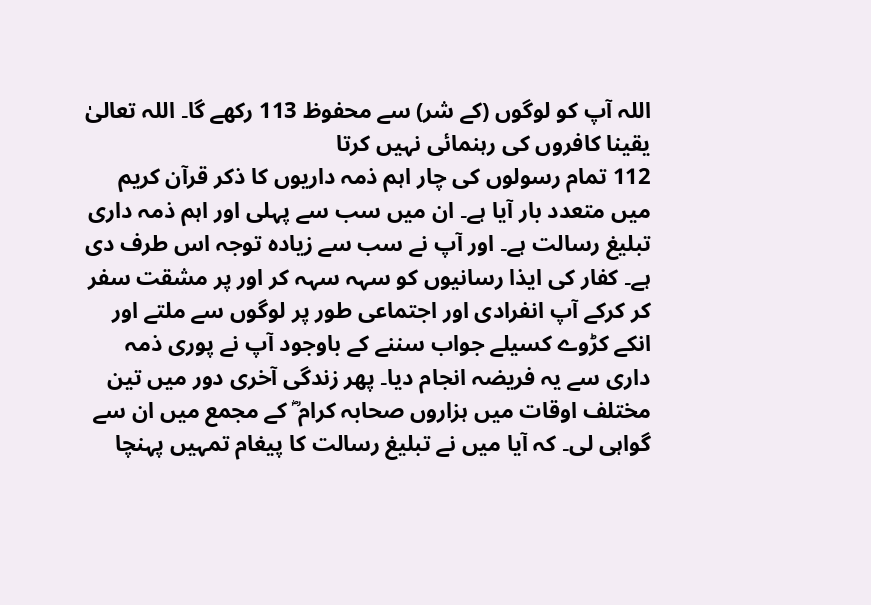اللہ آپ کو لوگوں (کے شر) سے محفوظ 113 رکھے گا۔ اللہ تعالیٰ یقینا کافروں کی رہنمائی نہیں کرتا
112 تمام رسولوں کی چار اہم ذمہ داریوں کا ذکر قرآن کریم میں متعدد بار آیا ہے۔ ان میں سب سے پہلی اور اہم ذمہ داری تبلیغ رسالت ہے۔ اور آپ نے سب سے زیادہ توجہ اس طرف دی ہے۔ کفار کی ایذا رسانیوں کو سہہ سہہ کر اور پر مشقت سفر کر کرکے آپ انفرادی اور اجتماعی طور پر لوگوں سے ملتے اور انکے کڑوے کسیلے جواب سننے کے باوجود آپ نے پوری ذمہ داری سے یہ فریضہ انجام دیا۔ پھر زندگی آخری دور میں تین مختلف اوقات میں ہزاروں صحابہ کرام ؓ کے مجمع میں ان سے گواہی لی۔ کہ آیا میں نے تبلیغ رسالت کا پیغام تمہیں پہنچا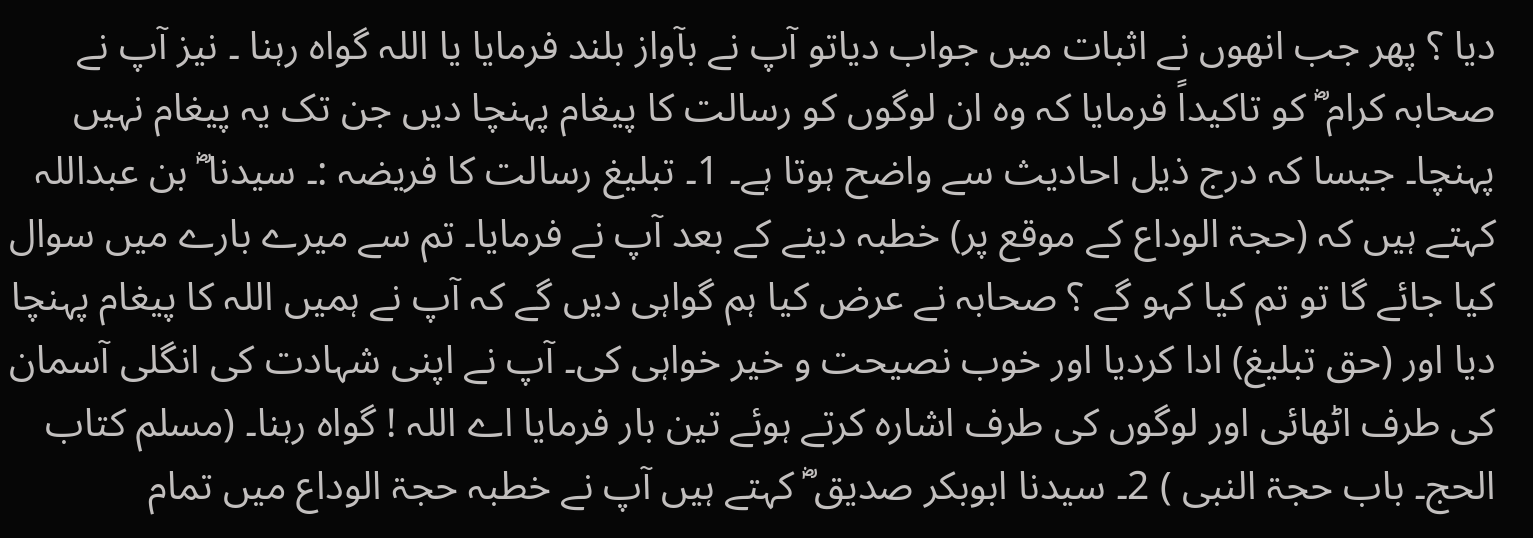دیا ؟ پھر جب انھوں نے اثبات میں جواب دیاتو آپ نے بآواز بلند فرمایا یا اللہ گواہ رہنا ۔ نیز آپ نے صحابہ کرام ؓ کو تاکیداً فرمایا کہ وہ ان لوگوں کو رسالت کا پیغام پہنچا دیں جن تک یہ پیغام نہیں پہنچا۔ جیسا کہ درج ذیل احادیث سے واضح ہوتا ہے۔ 1۔ تبلیغ رسالت کا فریضہ :۔ سیدنا ؓ بن عبداللہ کہتے ہیں کہ (حجۃ الوداع کے موقع پر) خطبہ دینے کے بعد آپ نے فرمایا۔ تم سے میرے بارے میں سوال کیا جائے گا تو تم کیا کہو گے ؟ صحابہ نے عرض کیا ہم گواہی دیں گے کہ آپ نے ہمیں اللہ کا پیغام پہنچا دیا اور (حق تبلیغ) ادا کردیا اور خوب نصیحت و خیر خواہی کی۔ آپ نے اپنی شہادت کی انگلی آسمان کی طرف اٹھائی اور لوگوں کی طرف اشارہ کرتے ہوئے تین بار فرمایا اے اللہ ! گواہ رہنا۔ (مسلم کتاب الحج۔ باب حجۃ النبی ) 2۔ سیدنا ابوبکر صدیق ؓ کہتے ہیں آپ نے خطبہ حجۃ الوداع میں تمام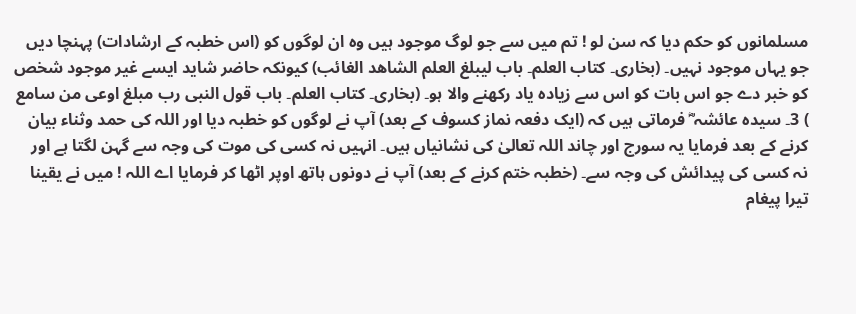مسلمانوں کو حکم دیا کہ سن لو ! تم میں سے جو لوگ موجود ہیں وہ ان لوگوں کو (اس خطبہ کے ارشادات) پہنچا دیں جو یہاں موجود نہیں۔ (بخاری۔ کتاب العلم۔ باب لیبلغ العلم الشاھد الغائب) کیونکہ حاضر شاید ایسے غیر موجود شخص کو خبر دے جو اس بات کو اس سے زیادہ یاد رکھنے والا ہو۔ (بخاری۔ کتاب العلم۔ باب قول النبی رب مبلغ اوعی من سامع ) 3۔ سیدہ عائشہ ؓ فرماتی ہیں کہ (ایک دفعہ نماز کسوف کے بعد) آپ نے لوگوں کو خطبہ دیا اور اللہ کی حمد وثناء بیان کرنے کے بعد فرمایا یہ سورج اور چاند اللہ تعالیٰ کی نشانیاں ہیں۔ انہیں نہ کسی کی موت کی وجہ سے گہن لگتا ہے اور نہ کسی کی پیدائش کی وجہ سے۔ (خطبہ ختم کرنے کے بعد) آپ نے دونوں ہاتھ اوپر اٹھا کر فرمایا اے اللہ ! میں نے یقینا تیرا پیغام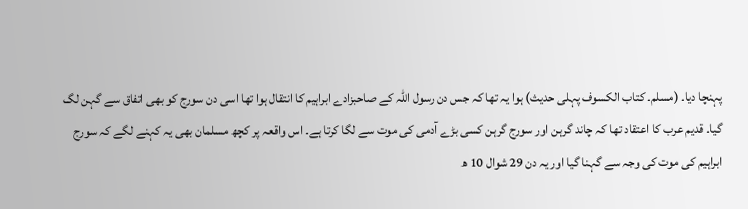پہنچا دیا۔ (مسلم۔ کتاب الکسوف پہلی حدیث) ہوا یہ تھا کہ جس دن رسول اللہ کے صاحبزادے ابراہیم کا انتقال ہوا تھا اسی دن سورج کو بھی اتفاق سے گہن لگ گیا۔ قدیم عرب کا اعتقاد تھا کہ چاند گرہن اور سورج گرہن کسی بڑے آدمی کی موت سے لگا کرتا ہے۔ اس واقعہ پر کچھ مسلمان بھی یہ کہنے لگے کہ سورج ابراہیم کی موت کی وجہ سے گہنا گیا اور یہ دن 29 شوال 10 ھ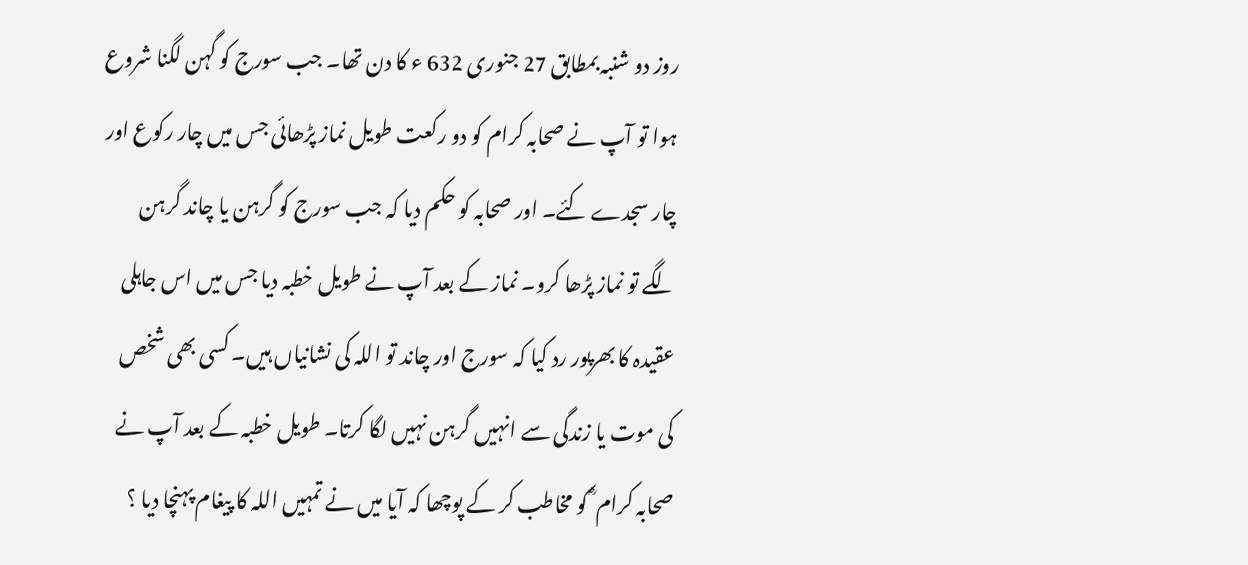روز دو شنبہ بمطابق 27 جنوری 632 ء کا دن تھا۔ جب سورج کو گہن لگنا شروع ہوا تو آپ نے صحابہ کرام کو دو رکعت طویل نماز پڑھائی جس میں چار رکوع اور چار سجدے کئے۔ اور صحابہ کو حکم دیا کہ جب سورج کو گرہن یا چاند گرہن لگے تو نماز پڑھا کرو۔ نماز کے بعد آپ نے طویل خطبہ دیا جس میں اس جاہلی عقیدہ کا بھرپور رد کیا کہ سورج اور چاند تو اللہ کی نشانیاں ہیں۔ کسی بھی شخص کی موت یا زندگی سے انہیں گرہن نہیں لگا کرتا۔ طویل خطبہ کے بعد آپ نے صحابہ کرام ؓ کو مخاطب کر کے پوچھا کہ آیا میں نے تمہیں اللہ کا پیغام پہنچا دیا ؟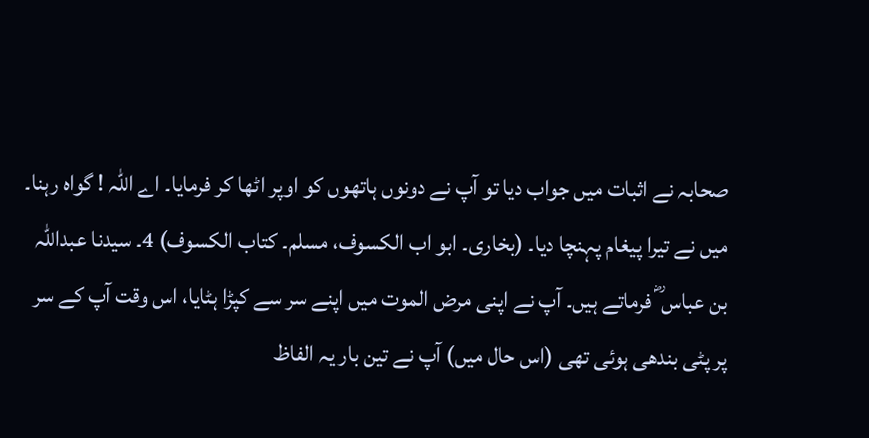صحابہ نے اثبات میں جواب دیا تو آپ نے دونوں ہاتھوں کو اوپر اٹھا کر فرمایا۔ اے اللہ ! گواہ رہنا۔ میں نے تیرا پیغام پہنچا دیا۔ (بخاری۔ ابو اب الکسوف، مسلم۔ کتاب الکسوف) 4۔ سیدنا عبداللہ بن عباس ؓ فرماتے ہیں۔ آپ نے اپنی مرض الموت میں اپنے سر سے کپڑا ہٹایا، اس وقت آپ کے سر پر پٹی بندھی ہوئی تھی (اس حال میں) آپ نے تین بار یہ الفاظ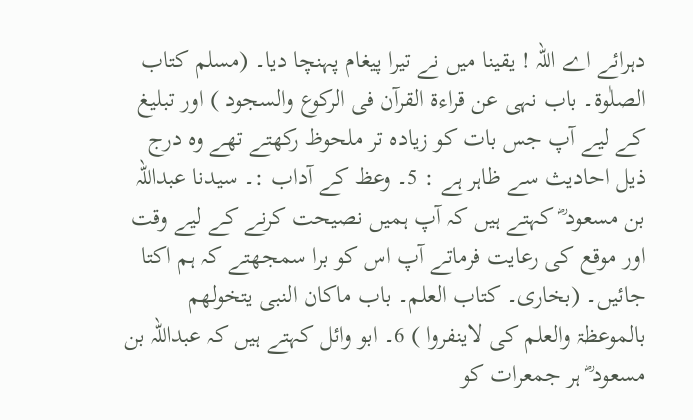دہرائے اے اللہ ! یقینا میں نے تیرا پیغام پہنچا دیا۔ (مسلم کتاب الصلٰوۃ۔ باب نہی عن قراءۃ القرآن فی الرکوع والسجود ) اور تبلیغ کے لیے آپ جس بات کو زیادہ تر ملحوظ رکھتے تھے وہ درج ذیل احادیث سے ظاہر ہے : 5۔ وعظ کے آداب :۔ سیدنا عبداللہ بن مسعود ؓ کہتے ہیں کہ آپ ہمیں نصیحت کرنے کے لیے وقت اور موقع کی رعایت فرماتے آپ اس کو برا سمجھتے کہ ہم اکتا جائیں۔ (بخاری۔ کتاب العلم۔ باب ماکان النبی یتخولھم بالموعظۃ والعلم کی لاینفروا ) 6۔ ابو وائل کہتے ہیں کہ عبداللہ بن مسعود ؓ ہر جمعرات کو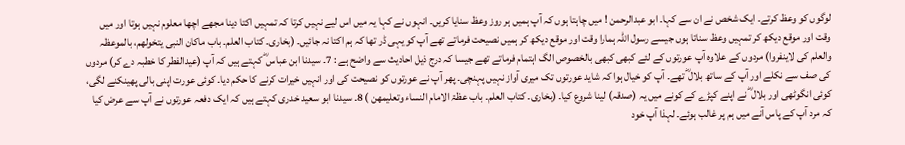لوگوں کو وعظ کرتے۔ ایک شخص نے ان سے کہا۔ ابو عبدالرحمن ! میں چاہتا ہوں کہ آپ ہمیں ہر روز وعظ سنایا کریں۔ انہوں نے کہا یہ میں اس لیے نہیں کرتا کہ تمہیں اکتا دینا مجھے اچھا معلوم نہیں ہوتا اور میں وقت اور موقع دیکھ کر تمہیں وعظ سناتا ہوں جیسے رسول اللہ ہمارا وقت اور موقع دیکھ کر ہمیں نصیحت فرماتے تھے آپ کو یہی ڈر تھا کہ ہم اکتا نہ جائیں۔ (بخاری۔ کتاب العلم۔ باب ماکان النبی یتخولھم، بالموعظہ والعلم کی لاینفروا) مردوں کے علاوہ آپ عورتوں کے لئے کبھی کبھی بالخصوص الگ اہتمام فرماتے تھے جیسا کہ درج ذیل احادیث سے واضح ہے : 7۔ سیدنا ابن عباس ؓ کہتے ہیں کہ آپ (عیدالفطر کا خطبہ دے کر) مردوں کی صف سے نکلے اور آپ کے ساتھ بلال ؓ تھے۔ آپ کو خیال ہوا کہ شاید عورتوں تک میری آواز نہیں پہنچی۔ پھر آپ نے عورتوں کو نصیحت کی اور انہیں خیرات کرنے کا حکم دیا۔ کوئی عورت اپنی بالی پھینکنے لگی، کوئی انگوٹھی اور بلال ؓ نے اپنے کپڑے کے کونے میں یہ (صدقہ) لینا شروع کیا۔ (بخاری۔ کتاب العلم۔ باب عظۃ الامام النساء وتعلیمھن ) 8۔ سیدنا ابو سعید خدری کہتے ہیں کہ ایک دفعہ عورتوں نے آپ سے عرض کیا کہ مرد آپ کے پاس آنے میں ہم پر غالب ہوئے۔ لہذا آپ خود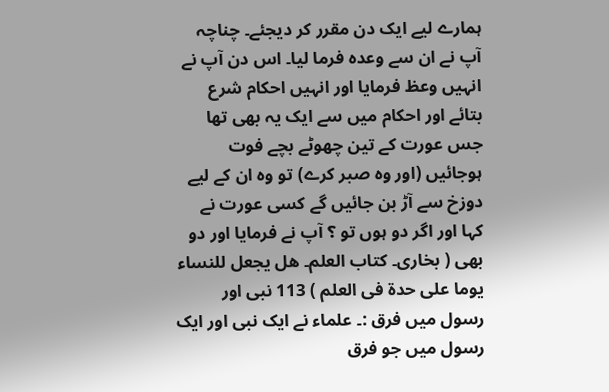ہمارے لیے ایک دن مقرر کر دیجئے۔ چناچہ آپ نے ان سے وعدہ فرما لیا۔ اس دن آپ نے انہیں وعظ فرمایا اور انہیں احکام شرع بتائے اور احکام میں سے ایک یہ بھی تھا جس عورت کے تین چھوٹے بچے فوت ہوجائیں (اور وہ صبر کرے) تو وہ ان کے لیے دوزخ سے آڑ بن جائیں گے کسی عورت نے کہا اور اگر دو ہوں تو ؟ آپ نے فرمایا اور دو بھی ( بخاری۔ کتاب العلم۔ ھل یجعل للنساء یوما علی حدۃ فی العلم ) 113 نبی اور رسول میں فرق :۔ علماء نے ایک نبی اور ایک رسول میں جو فرق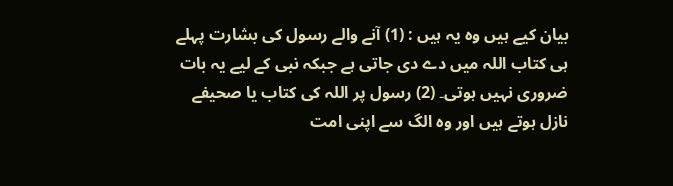بیان کیے ہیں وہ یہ ہیں : (1) آنے والے رسول کی بشارت پہلے ہی کتاب اللہ میں دے دی جاتی ہے جبکہ نبی کے لیے یہ بات ضروری نہیں ہوتی۔ (2) رسول پر اللہ کی کتاب یا صحیفے نازل ہوتے ہیں اور وہ الگ سے اپنی امت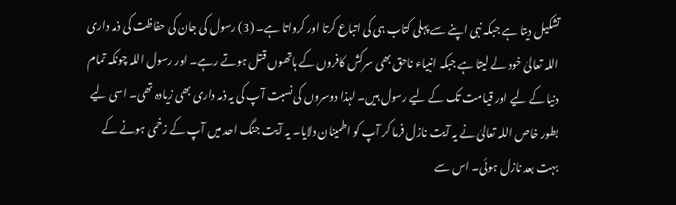تشکیل دیتا ہے جبکہ نبی اپنے سے پہلی کتاب ہی کی اتباع کرتا اور کرواتا ہے۔ (3) رسول کی جان کی حفاظت کی ذمہ داری اللہ تعالیٰ خود لے لیتا ہے جبکہ انبیاء ناحق بھی سرکش کافروں کے ہاتھوں قتل ہوتے رہے۔ اور رسول اللہ چونکہ تمام دنیا کے لیے اور قیامت تک کے لیے رسول ہیں۔ لہذا دوسروں کی نسبت آپ کی یہ ذمہ داری بھی زیادہ تھی۔ اسی لیے بطور خاص اللہ تعالیٰ نے یہ آیت نازل فرما کر آپ کو اطمینان دلایا۔ یہ آیت جنگ احد میں آپ کے زخمی ہونے کے بہت بعد نازل ہوئی۔ اس سے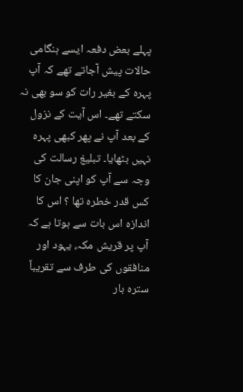پہلے بعض دفعہ ایسے ہنگامی حالات پیش آجاتے تھے کہ آپ پہرہ کے بغیر رات کو سو بھی نہ سکتے تھے۔ اس آیت کے نزول کے بعد آپ نے پھر کبھی پہرہ نہیں بٹھایا۔ تبلیغ رسالت کی وجہ سے آپ کو اپنی جان کا کس قدر خطرہ تھا ؟ اس کا اندازہ اس بات سے ہوتا ہے کہ آپ پر قریش مکہ، یہود اور منافقوں کی طرف سے تقریباً سترہ بار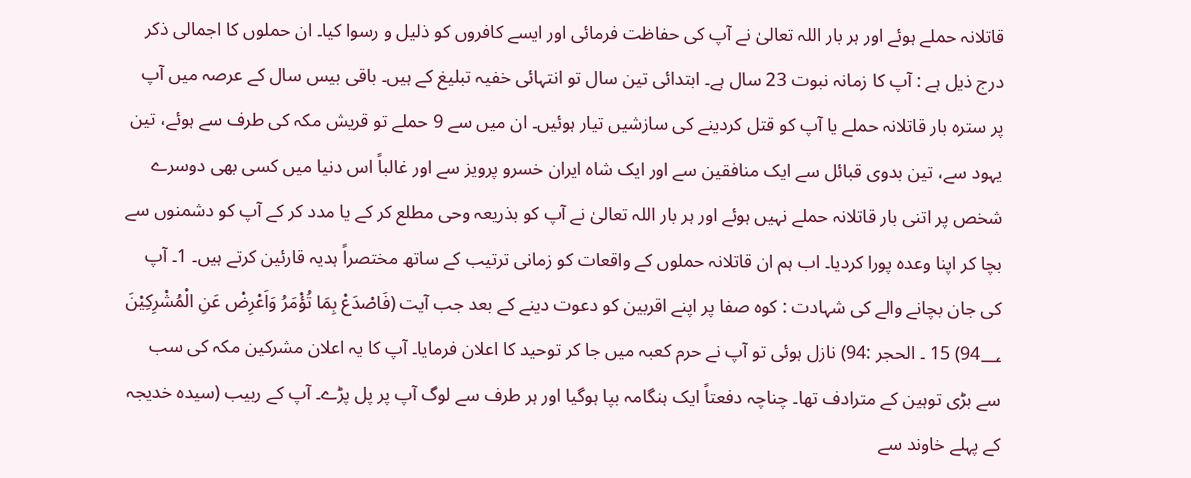قاتلانہ حملے ہوئے اور ہر بار اللہ تعالیٰ نے آپ کی حفاظت فرمائی اور ایسے کافروں کو ذلیل و رسوا کیا۔ ان حملوں کا اجمالی ذکر درج ذیل ہے : آپ کا زمانہ نبوت 23 سال ہے۔ ابتدائی تین سال تو انتہائی خفیہ تبلیغ کے ہیں۔ باقی بیس سال کے عرصہ میں آپ پر سترہ بار قاتلانہ حملے یا آپ کو قتل کردینے کی سازشیں تیار ہوئیں۔ ان میں سے 9 حملے تو قریش مکہ کی طرف سے ہوئے، تین یہود سے، تین بدوی قبائل سے ایک منافقین سے اور ایک شاہ ایران خسرو پرویز سے اور غالباً اس دنیا میں کسی بھی دوسرے شخص پر اتنی بار قاتلانہ حملے نہیں ہوئے اور ہر بار اللہ تعالیٰ نے آپ کو بذریعہ وحی مطلع کر کے یا مدد کر کے آپ کو دشمنوں سے بچا کر اپنا وعدہ پورا کردیا۔ اب ہم ان قاتلانہ حملوں کے واقعات کو زمانی ترتیب کے ساتھ مختصراً ہدیہ قارئین کرتے ہیں۔ 1۔ آپ کی جان بچانے والے کی شہادت : کوہ صفا پر اپنے اقربین کو دعوت دینے کے بعد جب آیت (فَاصْدَعْ بِمَا تُؤْمَرُ وَاَعْرِضْ عَنِ الْمُشْرِكِيْنَ 94؀) 15 ۔ الحجر :94) نازل ہوئی تو آپ نے حرم کعبہ میں جا کر توحید کا اعلان فرمایا۔ آپ کا یہ اعلان مشرکین مکہ کی سب سے بڑی توہین کے مترادف تھا۔ چناچہ دفعتاً ایک ہنگامہ بپا ہوگیا اور ہر طرف سے لوگ آپ پر پل پڑے۔ آپ کے ربیب (سیدہ خدیجہ کے پہلے خاوند سے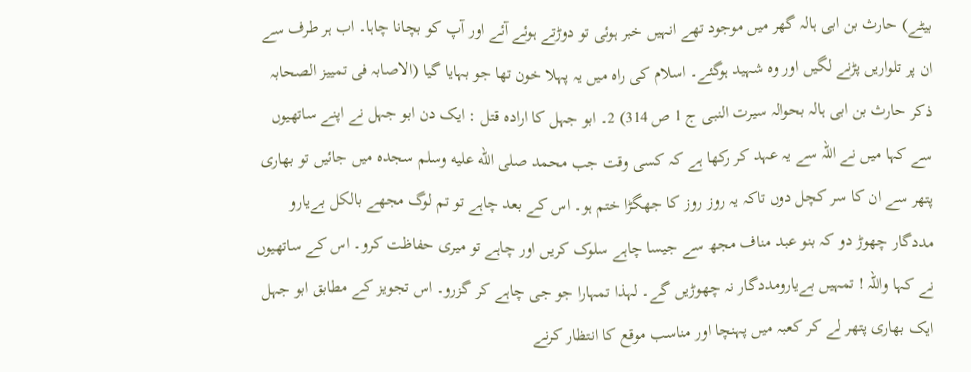بیٹے) حارث بن ابی ہالہ گھر میں موجود تھے انہیں خبر ہوئی تو دوڑتے ہوئے آئے اور آپ کو بچانا چاہا۔ اب ہر طرف سے ان پر تلواریں پڑنے لگیں اور وہ شہید ہوگئے۔ اسلام کی راہ میں یہ پہلا خون تھا جو بہایا گیا (الاصابہ فی تمییز الصحابہ ذکر حارث بن ابی ہالہ بحوالہ سیرت النبی ج 1 ص 314) 2۔ ابو جہل کا ارادہ قتل : ایک دن ابو جہل نے اپنے ساتھیوں سے کہا میں نے اللہ سے یہ عہد کر رکھا ہے کہ کسی وقت جب محمد صلى الله عليه وسلم سجدہ میں جائیں تو بھاری پتھر سے ان کا سر کچل دوں تاکہ یہ روز روز کا جھگڑا ختم ہو۔ اس کے بعد چاہے تو تم لوگ مجھے بالکل بےیارو مددگار چھوڑ دو کہ بنو عبد مناف مجھ سے جیسا چاہے سلوک کریں اور چاہے تو میری حفاظت کرو۔ اس کے ساتھیوں نے کہا واللہ ! تمہیں بےیارومددگار نہ چھوڑیں گے۔ لہذا تمہارا جو جی چاہے کر گزرو۔ اس تجویز کے مطابق ابو جہل ایک بھاری پتھر لے کر کعبہ میں پہنچا اور مناسب موقع کا انتظار کرنے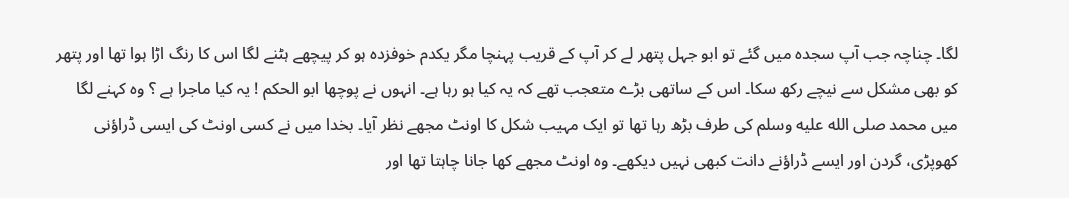لگا۔ چناچہ جب آپ سجدہ میں گئے تو ابو جہل پتھر لے کر آپ کے قریب پہنچا مگر یکدم خوفزدہ ہو کر پیچھے ہٹنے لگا اس کا رنگ اڑا ہوا تھا اور پتھر کو بھی مشکل سے نیچے رکھ سکا۔ اس کے ساتھی بڑے متعجب تھے کہ یہ کیا ہو رہا ہے۔ انہوں نے پوچھا ابو الحکم ! یہ کیا ماجرا ہے ؟ وہ کہنے لگا میں محمد صلى الله عليه وسلم کی طرف بڑھ رہا تھا تو ایک مہیب شکل کا اونٹ مجھے نظر آیا۔ بخدا میں نے کسی اونٹ کی ایسی ڈراؤنی کھوپڑی، گردن اور ایسے ڈراؤنے دانت کبھی نہیں دیکھے۔ وہ اونٹ مجھے کھا جانا چاہتا تھا اور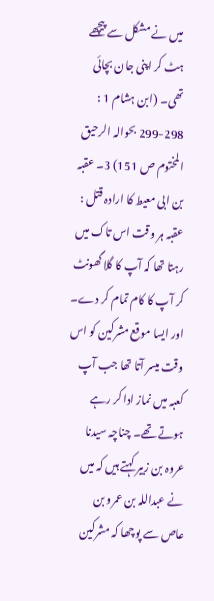میں نے مشکل سے پیچھے ہٹ کر اپنی جان بچائی تھی۔ (ابن ہشام 1 : 298-299 بحوالہ الرحیق المختوم ص 151) 3۔ عقبہ بن ابی معیط کا ارادہ قتل : عقبہ ہر وقت اس تاک میں رہتا تھا کہ آپ کا گلا گھونٹ کر آپ کا کام تمام کر دے۔ اور ایسا موقع مشرکین کو اس وقت میسر آتا تھا جب آپ کعبہ میں نماز ادا کر رہے ہوتے تھے۔ چناچہ سیدنا عروہ بن زبیر کہتے ہیں کہ میں نے عبداللہ بن عمرو بن عاص سے پوچھا کہ مشرکین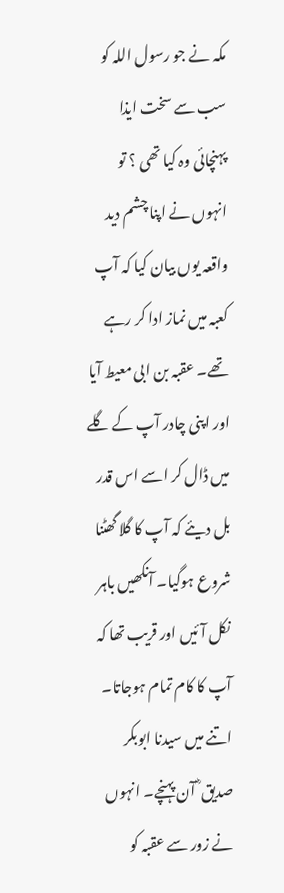مکہ نے جو رسول اللہ کو سب سے سخت ایذا پہنچائی وہ کیا تھی ؟ تو انہوں نے اپنا چشم دید واقعہ یوں بیان کیا کہ آپ کعبہ میں نماز ادا کر رہے تھے۔ عقبہ بن ابی معیط آیا اور اپنی چادر آپ کے گلے میں ڈال کر اسے اس قدر بل دیئے کہ آپ کا گلا گھٹنا شروع ہوگیا۔ آنکھیں باہر نکل آئیں اور قریب تھا کہ آپ کا کام تمام ہوجاتا۔ اتنے میں سیدنا ابوبکر صدیق ؓ آن پہنچے۔ انہوں نے زور سے عقبہ کو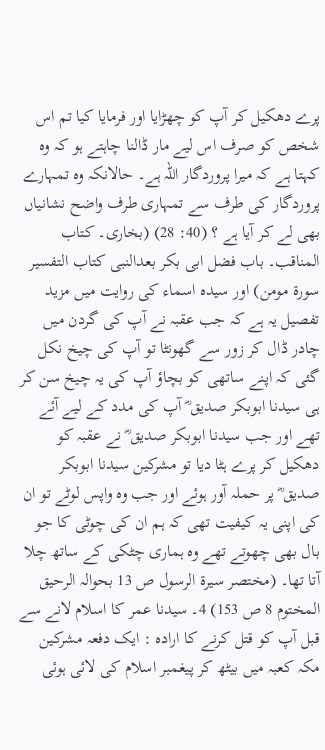پرے دھکیل کر آپ کو چھڑایا اور فرمایا کیا تم اس شخص کو صرف اس لیے مار ڈالنا چاہتے ہو کہ وہ کہتا ہے کہ میرا پروردگار اللہ ہے۔ حالانکہ وہ تمہارے پروردگار کی طرف سے تمہاری طرف واضح نشانیاں بھی لے کر آیا ہے ؟ (40: 28) (بخاری۔ کتاب المناقب۔ باب فضل ابی بکر بعدالنبی کتاب التفسیر سورة مومن) اور سیدہ اسماء کی روایت میں مزید تفصیل یہ ہے کہ جب عقبہ نے آپ کی گردن میں چادر ڈال کر زور سے گھونٹا تو آپ کی چیخ نکل گئی کہ اپنے ساتھی کو بچاؤ آپ کی یہ چیخ سن کر ہی سیدنا ابوبکر صدیق ؓ آپ کی مدد کے لیے آئے تھے اور جب سیدنا ابوبکر صدیق ؓ نے عقبہ کو دھکیل کر پرے ہٹا دیا تو مشرکین سیدنا ابوبکر صدیق ؓ پر حملہ آور ہوئے اور جب وہ واپس لوٹے تو ان کی اپنی یہ کیفیت تھی کہ ہم ان کی چوٹی کا جو بال بھی چھوتے تھے وہ ہماری چٹکی کے ساتھ چلا آتا تھا۔ (مختصر سیرۃ الرسول ص 13 بحوالہ الرحیق المختوم 8 ص 153) 4۔ سیدنا عمر کا اسلام لانے سے قبل آپ کو قتل کرنے کا ارادہ : ایک دفعہ مشرکین مکہ کعبہ میں بیٹھ کر پیغمبر اسلام کی لائی ہوئی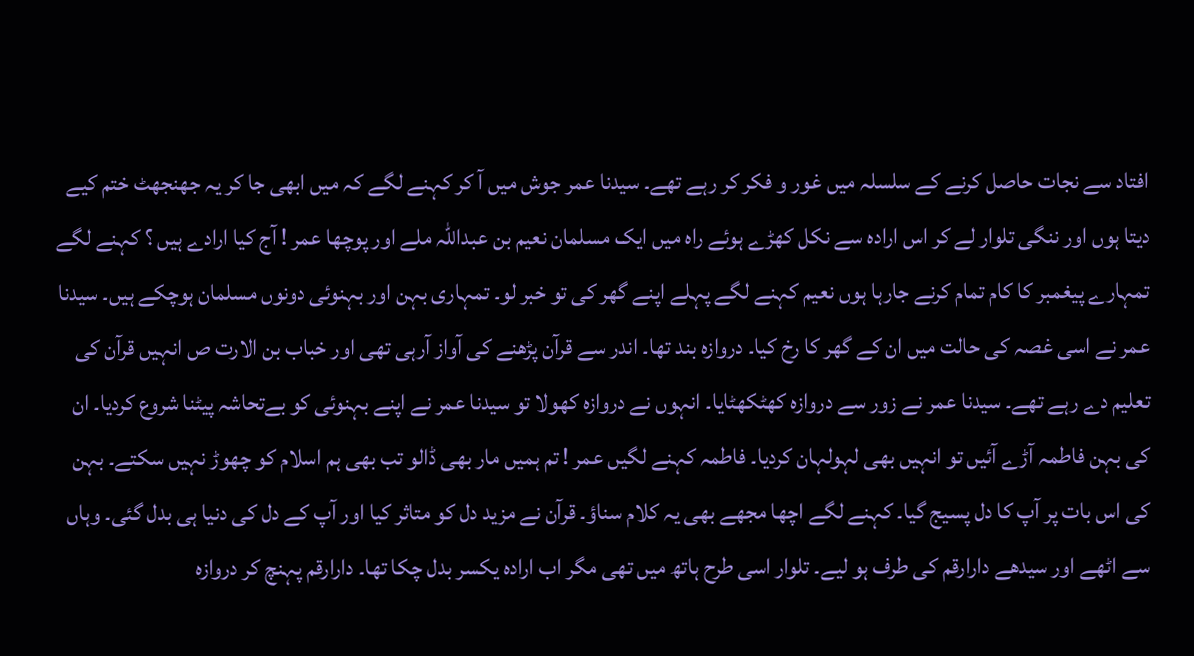افتاد سے نجات حاصل کرنے کے سلسلہ میں غور و فکر کر رہے تھے۔ سیدنا عمر جوش میں آ کر کہنے لگے کہ میں ابھی جا کر یہ جھنجھٹ ختم کیے دیتا ہوں اور ننگی تلوار لے کر اس ارادہ سے نکل کھڑے ہوئے راہ میں ایک مسلمان نعیم بن عبداللہ ملے اور پوچھا عمر ! آج کیا ارادے ہیں ؟ کہنے لگے تمہارے پیغمبر کا کام تمام کرنے جارہا ہوں نعیم کہنے لگے پہلے اپنے گھر کی تو خبر لو۔ تمہاری بہن اور بہنوئی دونوں مسلمان ہوچکے ہیں۔ سیدنا عمر نے اسی غصہ کی حالت میں ان کے گھر کا رخ کیا۔ دروازہ بند تھا۔ اندر سے قرآن پڑھنے کی آواز آرہی تھی اور خباب بن الارت ص انہیں قرآن کی تعلیم دے رہے تھے۔ سیدنا عمر نے زور سے دروازہ کھٹکھٹایا۔ انہوں نے دروازہ کھولا تو سیدنا عمر نے اپنے بہنوئی کو بےتحاشہ پیٹنا شروع کردیا۔ ان کی بہن فاطمہ آڑے آئیں تو انہیں بھی لہولہان کردیا۔ فاطمہ کہنے لگیں عمر ! تم ہمیں مار بھی ڈالو تب بھی ہم اسلام کو چھوڑ نہیں سکتے۔ بہن کی اس بات پر آپ کا دل پسیج گیا۔ کہنے لگے اچھا مجھے بھی یہ کلام سناؤ۔ قرآن نے مزید دل کو متاثر کیا اور آپ کے دل کی دنیا ہی بدل گئی۔ وہاں سے اٹھے اور سیدھے دارارقم کی طرف ہو لیے۔ تلوار اسی طرح ہاتھ میں تھی مگر اب ارادہ یکسر بدل چکا تھا۔ دارارقم پہنچ کر دروازہ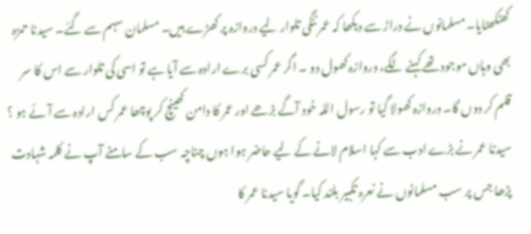کھٹکھٹایا۔ مسلمانوں نے دراڑ سے دیکھا کہ عمر ننگی تلوار لیے دروازہ پر کھڑے ہیں۔ مسلمان سہم سے گئے۔ سیدنا حمزہ بھی وہاں موجود تھے کہنے لگے، دروازہ کھول دو ۔ اگر عمر کسی برے ارادہ سے آیا ہے تو اسی کی تلوار سے اس کا سر قلم کر دوں گا۔ دروازہ کھولا گیا تو رسول اللہ خود آگے بڑھے اور عمر کا دامن کھینچ کر پوچھا عمر کس ارادہ سے آئے ہو ؟ سیدنا عمر نے بڑے ادب سے کہا اسلام لانے کے لیے حاضر ہوا ہوں چناچہ سب کے سامنے آپ نے کلمہ شہادت پڑھا جس پر سب مسلمانوں نے نعرہ تکبیر بلند کیا۔ گویا سیدنا عمر کا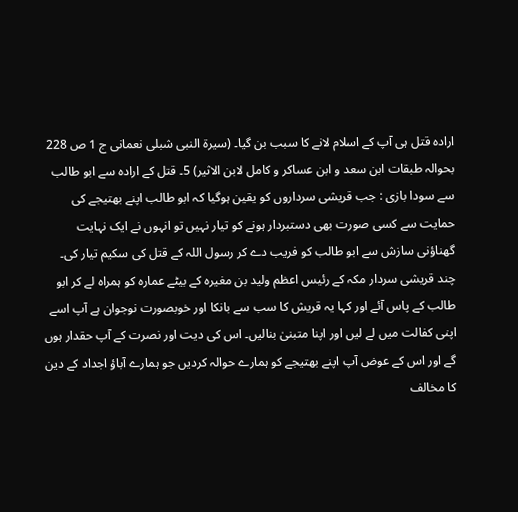ارادہ قتل ہی آپ کے اسلام لانے کا سبب بن گیا۔ (سیرۃ النبی شبلی نعمانی ج 1 ص 228 بحوالہ طبقات ابن سعد و ابن عساکر و کامل لابن الاثیر) 5۔ قتل کے ارادہ سے ابو طالب سے سودا بازی : جب قریشی سرداروں کو یقین ہوگیا کہ ابو طالب اپنے بھتیجے کی حمایت سے کسی صورت بھی دستبردار ہونے کو تیار نہیں تو انہوں نے ایک نہایت گھناؤنی سازش سے ابو طالب کو فریب دے کر رسول اللہ کے قتل کی سکیم تیار کی۔ چند قریشی سردار مکہ کے رئیس اعظم ولید بن مغیرہ کے بیٹے عمارہ کو ہمراہ لے کر ابو طالب کے پاس آئے اور کہا یہ قریش کا سب سے بانکا اور خوبصورت نوجوان ہے آپ اسے اپنی کفالت میں لے لیں اور اپنا متبنیٰ بنالیں۔ اس کی دیت اور نصرت کے آپ حقدار ہوں گے اور اس کے عوض آپ اپنے بھتیجے کو ہمارے حوالہ کردیں جو ہمارے آباؤ اجداد کے دین کا مخالف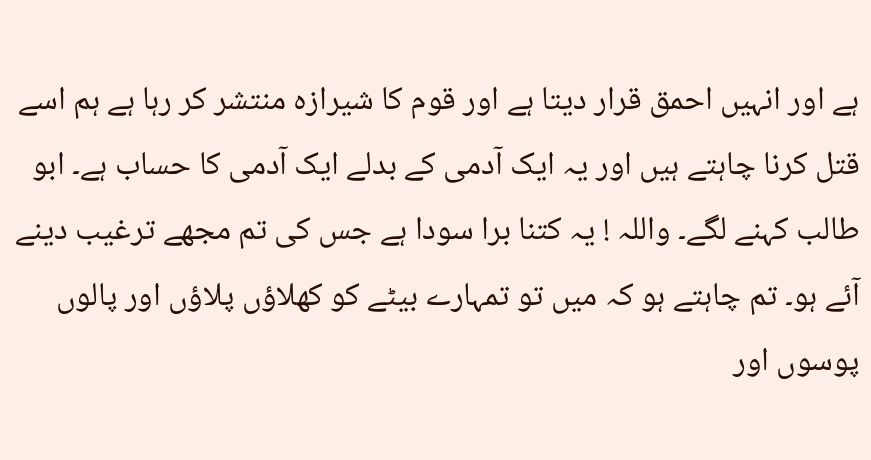ہے اور انہیں احمق قرار دیتا ہے اور قوم کا شیرازہ منتشر کر رہا ہے ہم اسے قتل کرنا چاہتے ہیں اور یہ ایک آدمی کے بدلے ایک آدمی کا حساب ہے۔ ابو طالب کہنے لگے۔ واللہ ! یہ کتنا برا سودا ہے جس کی تم مجھے ترغیب دینے آئے ہو۔ تم چاہتے ہو کہ میں تو تمہارے بیٹے کو کھلاؤں پلاؤں اور پالوں پوسوں اور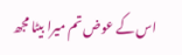اس کے عوض تم میرا بیٹا مجھ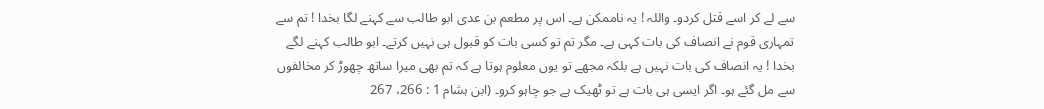سے لے کر اسے قتل کردو۔ واللہ ! یہ ناممکن ہے۔ اس پر مطعم بن عدی ابو طالب سے کہنے لگا بخدا ! تم سے تمہاری قوم نے انصاف کی بات کہی ہے۔ مگر تم تو کسی بات کو قبول ہی نہیں کرتے۔ ابو طالب کہنے لگے بخدا ! یہ انصاف کی بات نہیں ہے بلکہ مجھے تو یوں معلوم ہوتا ہے کہ تم بھی میرا ساتھ چھوڑ کر مخالفوں سے مل گئے ہو۔ اگر ایسی ہی بات ہے تو ٹھیک ہے جو چاہو کرو۔ (ابن ہشام 1 : 266، 267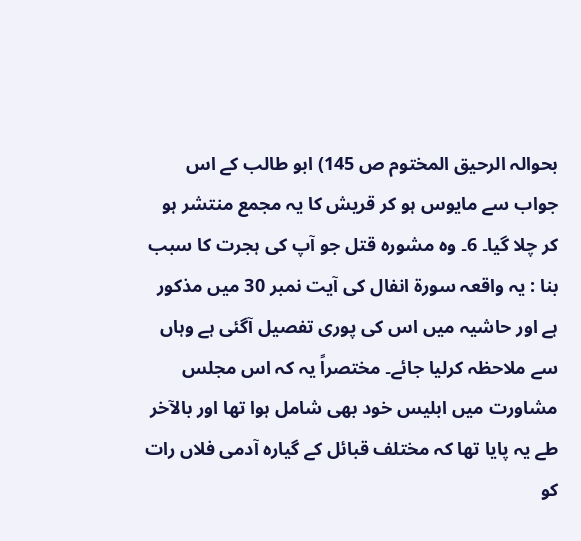بحوالہ الرحیق المختوم ص 145) ابو طالب کے اس جواب سے مایوس ہو کر قریش کا یہ مجمع منتشر ہو کر چلا گیا۔ 6۔ وہ مشورہ قتل جو آپ کی ہجرت کا سبب بنا : یہ واقعہ سورة انفال کی آیت نمبر 30 میں مذکور ہے اور حاشیہ میں اس کی پوری تفصیل آگئی ہے وہاں سے ملاحظہ کرلیا جائے۔ مختصراً یہ کہ اس مجلس مشاورت میں ابلیس خود بھی شامل ہوا تھا اور بالآخر طے یہ پایا تھا کہ مختلف قبائل کے گیارہ آدمی فلاں رات کو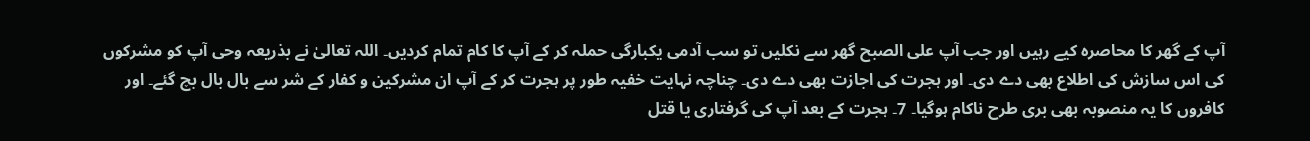آپ کے گھر کا محاصرہ کیے رہیں اور جب آپ علی الصبح گھر سے نکلیں تو سب آدمی یکبارگی حملہ کر کے آپ کا کام تمام کردیں۔ اللہ تعالیٰ نے بذریعہ وحی آپ کو مشرکوں کی اس سازش کی اطلاع بھی دے دی۔ اور ہجرت کی اجازت بھی دے دی۔ چناچہ نہایت خفیہ طور پر ہجرت کر کے آپ ان مشرکین و کفار کے شر سے بال بال بچ گئے۔ اور کافروں کا یہ منصوبہ بھی بری طرح ناکام ہوگیا۔ 7۔ ہجرت کے بعد آپ کی گرفتاری یا قتل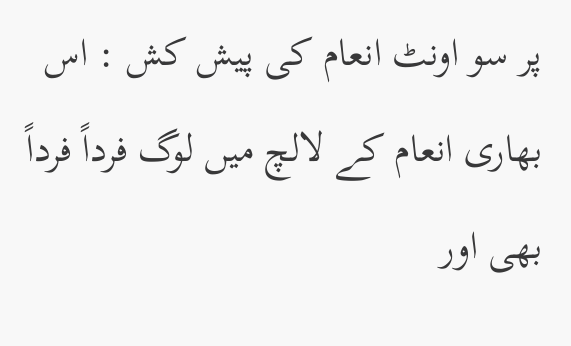پر سو اونٹ انعام کی پیش کش : اس بھاری انعام کے لالچ میں لوگ فرداً فرداً بھی اور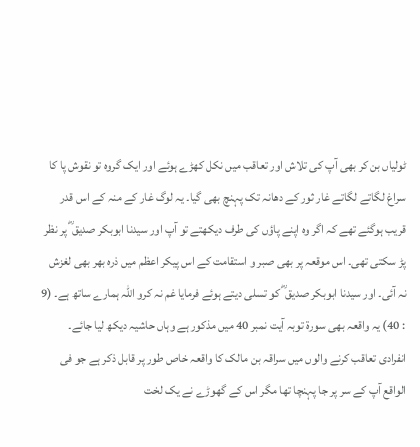ٹولیاں بن کر بھی آپ کی تلاش اور تعاقب میں نکل کھڑے ہوئے اور ایک گروہ تو نقوش پا کا سراغ لگاتے لگاتے غار ثور کے دھانہ تک پہنچ بھی گیا۔ یہ لوگ غار کے منہ کے اس قدر قریب ہوگئے تھے کہ اگر وہ اپنے پاؤں کی طرف دیکھتے تو آپ اور سیدنا ابوبکر صدیق ؓ پر نظر پڑ سکتی تھی۔ اس موقعہ پر بھی صبر و استقامت کے اس پیکر اعظم میں ذرہ بھر بھی لغزش نہ آئی۔ اور سیدنا ابوبکر صدیق ؓ کو تسلی دیتے ہوئے فرمایا غم نہ کرو اللہ ہمارے ساتھ ہے۔ (9 : 40) یہ واقعہ بھی سورة توبہ آیت نمبر 40 میں مذکور ہے وہاں حاشیہ دیکھ لیا جائے۔ انفرادی تعاقب کرنے والوں میں سراقہ بن مالک کا واقعہ خاص طور پر قابل ذکر ہے جو فی الواقع آپ کے سر پر جا پہنچا تھا مگر اس کے گھوڑے نے یک لخت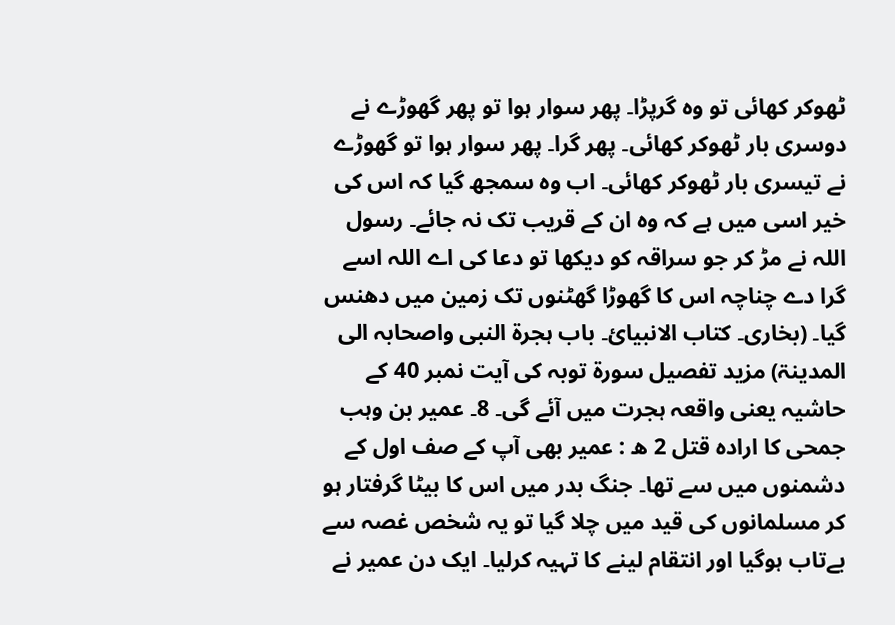ٹھوکر کھائی تو وہ گرپڑا۔ پھر سوار ہوا تو پھر گھوڑے نے دوسری بار ٹھوکر کھائی۔ پھر گرا۔ پھر سوار ہوا تو گھوڑے نے تیسری بار ٹھوکر کھائی۔ اب وہ سمجھ گیا کہ اس کی خیر اسی میں ہے کہ وہ ان کے قریب تک نہ جائے۔ رسول اللہ نے مڑ کر جو سراقہ کو دیکھا تو دعا کی اے اللہ اسے گرا دے چناچہ اس کا گھوڑا گھٹنوں تک زمین میں دھنس گیا۔ (بخاری۔ کتاب الانبیائ۔ باب ہجرۃ النبی واصحابہ الی المدینۃ) مزید تفصیل سورة توبہ کی آیت نمبر 40 کے حاشیہ یعنی واقعہ ہجرت میں آئے گی۔ 8۔ عمیر بن وہب جمحی کا ارادہ قتل 2 ھ : عمیر بھی آپ کے صف اول کے دشمنوں میں سے تھا۔ جنگ بدر میں اس کا بیٹا گرفتار ہو کر مسلمانوں کی قید میں چلا گیا تو یہ شخص غصہ سے بےتاب ہوگیا اور انتقام لینے کا تہیہ کرلیا۔ ایک دن عمیر نے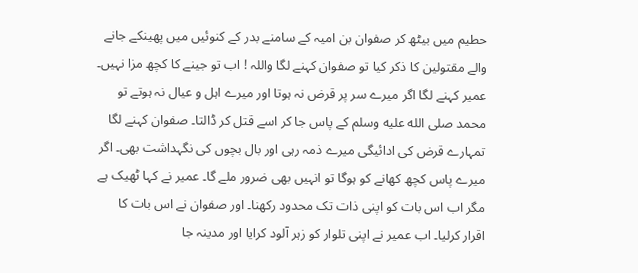حطیم میں بیٹھ کر صفوان بن امیہ کے سامنے بدر کے کنوئیں میں پھینکے جانے والے مقتولین کا ذکر کیا تو صفوان کہنے لگا واللہ ! اب تو جینے کا کچھ مزا نہیں۔ عمیر کہنے لگا اگر میرے سر پر قرض نہ ہوتا اور میرے اہل و عیال نہ ہوتے تو محمد صلى الله عليه وسلم کے پاس جا کر اسے قتل کر ڈالتا۔ صفوان کہنے لگا تمہارے قرض کی ادائیگی میرے ذمہ رہی اور بال بچوں کی نگہداشت بھی۔ اگر میرے پاس کچھ کھانے کو ہوگا تو انہیں بھی ضرور ملے گا۔ عمیر نے کہا ٹھیک ہے مگر اب اس بات کو اپنی ذات تک محدود رکھنا۔ اور صفوان نے اس بات کا اقرار کرلیا۔ اب عمیر نے اپنی تلوار کو زہر آلود کرایا اور مدینہ جا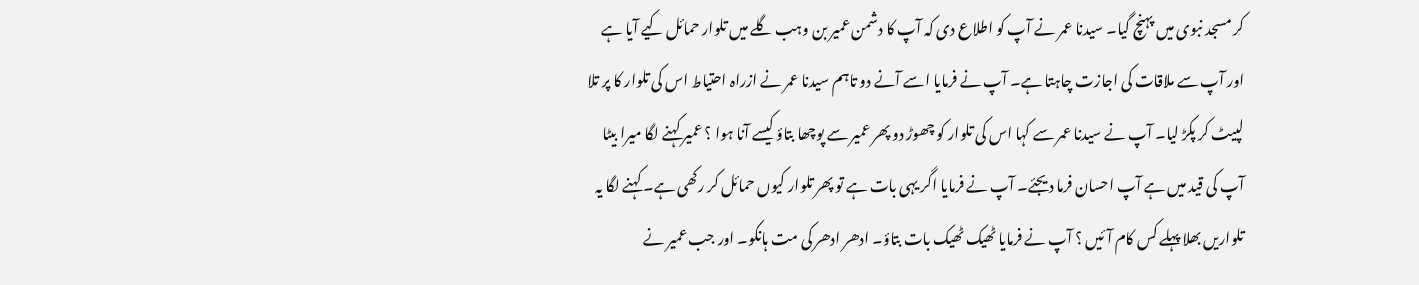کر مسجد نبوی میں پہنچ گیا۔ سیدنا عمر نے آپ کو اطلاع دی کہ آپ کا دشمن عمیر بن وہب گلے میں تلوار حمائل کیے آیا ہے اور آپ سے ملاقات کی اجازت چاہتا ہے۔ آپ نے فرمایا اسے آنے دو تاہم سیدنا عمر نے ازراہ احتیاط اس کی تلوار کا پر تلا لپیٹ کر پکڑ لیا۔ آپ نے سیدنا عمر سے کہا اس کی تلوار کو چھوڑ دو پھر عمیر سے پوچھا بتاؤ کیسے آنا ہوا ؟ عمیر کہنے لگا میرا بیٹا آپ کی قید میں ہے آپ احسان فرما دیجئے۔ آپ نے فرمایا اگر یہی بات ہے تو پھر تلوار کیوں حمائل کر رکھی ہے۔ کہنے لگا یہ تلواریں بھلا پہلے کس کام آئیں ؟ آپ نے فرمایا ٹھیک ٹھیک بات بتاؤ۔ ادھر ادھر کی مت ہانکو۔ اور جب عمیر نے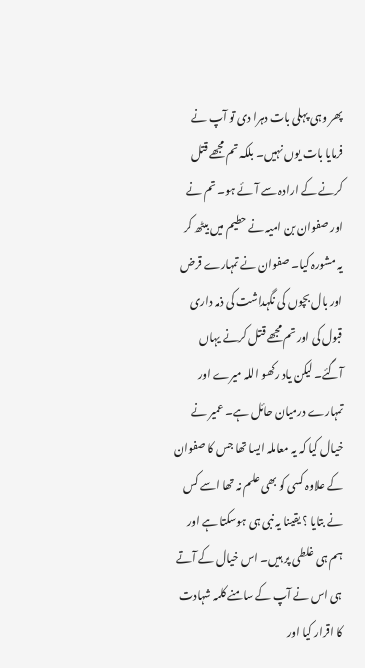پھر وہی پہلی بات دہرا دی تو آپ نے فرمایا بات یوں نہیں۔ بلکہ تم مجھے قتل کرنے کے ارادہ سے آئے ہو۔ تم نے اور صفوان بن امیہ نے حطیم میں بیٹھ کر یہ مشورہ کیا۔ صفوان نے تمہارے قرض اور بال بچوں کی نگہداشت کی ذمہ داری قبول کی اور تم مجھے قتل کرنے یہاں آگئے۔ لیکن یاد رکھو اللہ میرے اور تمہارے درمیان حائل ہے۔ عمیر نے خیال کیا کہ یہ معاملہ ایسا تھا جس کا صفوان کے علاوہ کسی کو بھی علم نہ تھا اسے کس نے بتایا ؟ یقینا یہ نبی ہی ہوسکتا ہے اور ہم ہی غلطی پر ہیں۔ اس خیال کے آتے ہی اس نے آپ کے سامنے کلمہ شہادت کا اقرار کیا اور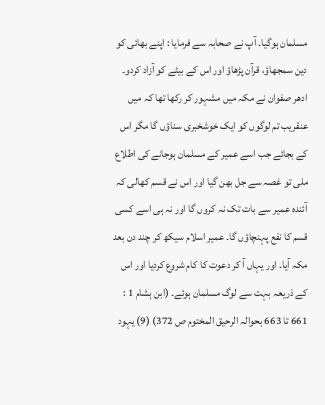مسلمان ہوگیا۔ آپ نے صحابہ سے فرمایا : اپنے بھائی کو دین سمجھاؤ، قرآن پڑھاؤ اور اس کے بیٹے کو آزاد کردو۔ ادھر صفوان نے مکہ میں مشہور کر رکھا تھا کہ میں عنقریب تم لوگوں کو ایک خوشخبری سناؤں گا مگر اس کے بجائے جب اسے عمیر کے مسلمان ہوجانے کی اطلاع ملی تو غصہ سے جل بھن گیا اور اس نے قسم کھالی کہ آئندہ عمیر سے بات تک نہ کروں گا اور نہ ہی اسے کسی قسم کا نفع پہنچاؤں گا۔ عمیر اسلام سیکھ کر چند دن بعد مکہ آیا۔ اور یہاں آ کر دعوت کا کام شروع کردیا اور اس کے ذریعہ بہت سے لوگ مسلمان ہوئے۔ (ابن ہشام 1 : 661 تا 663 بحوالہ الرحیق المختوم ص 372) (9) یہود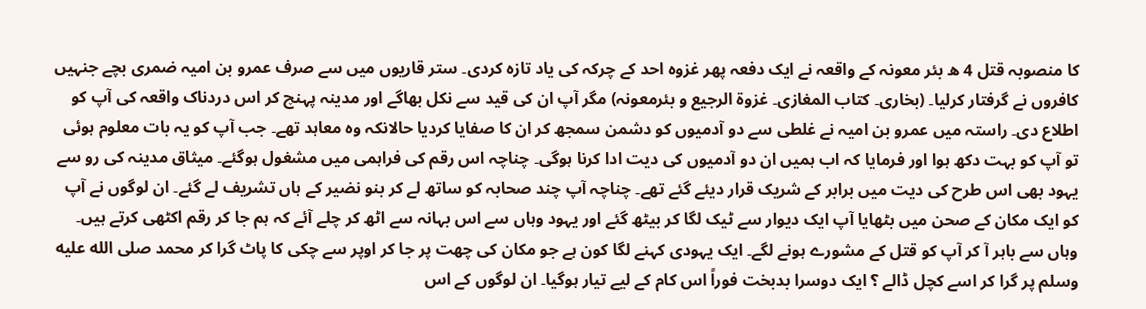کا منصوبہ قتل 4 ھ بئر معونہ کے واقعہ نے ایک دفعہ پھر غزوہ احد کے چرکہ کی یاد تازہ کردی۔ ستر قاریوں میں سے صرف عمرو بن امیہ ضمری بچے جنہیں کافروں نے گرفتار کرلیا۔ (بخاری۔ کتاب المغازی۔ غزوۃ الرجیع و بئرمعونہ) مگر آپ ان کی قید سے نکل بھاگے اور مدینہ پہنچ کر اس دردناک واقعہ کی آپ کو اطلاع دی۔ راستہ میں عمرو بن امیہ نے غلطی سے دو آدمیوں کو دشمن سمجھ کر ان کا صفایا کردیا حالانکہ وہ معاہد تھے۔ جب آپ کو یہ بات معلوم ہوئی تو آپ کو بہت دکھ ہوا اور فرمایا کہ اب ہمیں ان دو آدمیوں کی دیت ادا کرنا ہوگی۔ چناچہ اس رقم کی فراہمی میں مشغول ہوگئے۔ میثاق مدینہ کی رو سے یہود بھی اس طرح کی دیت میں برابر کے شریک قرار دیئے گئے تھے۔ چناچہ آپ چند صحابہ کو ساتھ لے کر بنو نضیر کے ہاں تشریف لے گئے۔ ان لوگوں نے آپ کو ایک مکان کے صحن میں بٹھایا آپ ایک دیوار سے ٹیک لگا کر بیٹھ گئے اور یہود وہاں سے اس بہانہ سے اٹھ کر چلے آئے کہ ہم جا کر رقم اکٹھی کرتے ہیں۔ وہاں سے باہر آ کر آپ کو قتل کے مشورے ہونے لگے۔ ایک یہودی کہنے لگا کون ہے جو مکان کی چھت پر جا کر اوپر سے چکی کا پاٹ گرا کر محمد صلى الله عليه وسلم پر گرا کر اسے کچل ڈالے ؟ ایک دوسرا بدبخت فوراً اس کام کے لیے تیار ہوگیا۔ ان لوگوں کے اس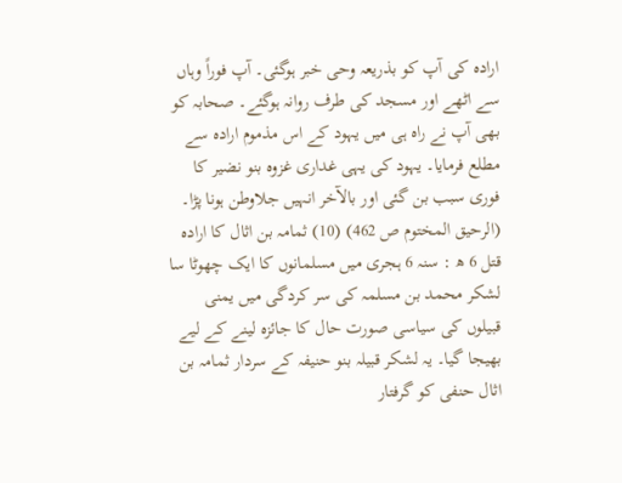ارادہ کی آپ کو بذریعہ وحی خبر ہوگئی۔ آپ فوراً وہاں سے اٹھے اور مسجد کی طرف روانہ ہوگئے۔ صحابہ کو بھی آپ نے راہ ہی میں یہود کے اس مذموم ارادہ سے مطلع فرمایا۔ یہود کی یہی غداری غزوہ بنو نضیر کا فوری سبب بن گئی اور بالآخر انہیں جلاوطن ہونا پڑا۔ (الرحیق المختوم ص 462) (10) ثمامہ بن اثال کا ارادہ قتل 6 ھ : سنہ 6 ہجری میں مسلمانوں کا ایک چھوٹا سا لشکر محمد بن مسلمہ کی سر کردگی میں یمنی قبیلوں کی سیاسی صورت حال کا جائزہ لینے کے لیے بھیجا گیا۔ یہ لشکر قبیلہ بنو حنیفہ کے سردار ثمامہ بن اثال حنفی کو گرفتار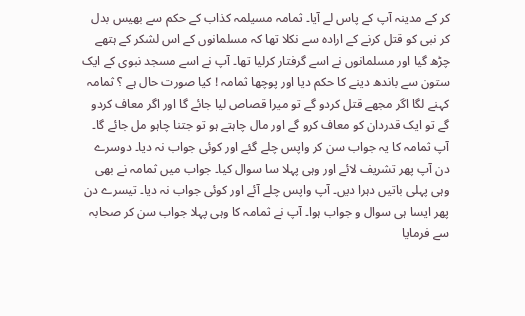کر کے مدینہ آپ کے پاس لے آیا۔ ثمامہ مسیلمہ کذاب کے حکم سے بھیس بدل کر نبی کو قتل کرنے کے ارادہ سے نکلا تھا کہ مسلمانوں کے اس لشکر کے ہتھے چڑھ گیا اور مسلمانوں نے اسے گرفتار کرلیا تھا۔ آپ نے اسے مسجد نبوی کے ایک ستون سے باندھ دینے کا حکم دیا اور پوچھا ثمامہ ! کیا صورت حال ہے ؟ ثمامہ کہنے لگا اگر مجھے قتل کردو گے تو میرا قصاص لیا جائے گا اور اگر معاف کردو گے تو ایک قدردان کو معاف کرو گے اور مال چاہتے ہو تو جتنا چاہو مل جائے گا۔ آپ ثمامہ کا یہ جواب سن کر واپس چلے گئے اور کوئی جواب نہ دیا۔ دوسرے دن آپ پھر تشریف لائے اور وہی پہلا سا سوال کیا۔ جواب میں ثمامہ نے بھی وہی پہلی باتیں دہرا دیں۔ آپ واپس چلے آئے اور کوئی جواب نہ دیا۔ تیسرے دن پھر ایسا ہی سوال و جواب ہوا۔ آپ نے ثمامہ کا وہی پہلا جواب سن کر صحابہ سے فرمایا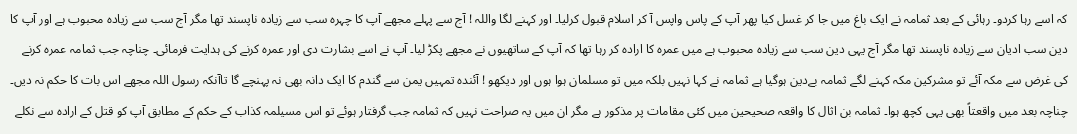کہ اسے رہا کردو۔ رہائی کے بعد ثمامہ نے ایک باغ میں جا کر غسل کیا پھر آپ کے پاس واپس آ کر اسلام قبول کرلیا۔ اور کہنے لگا واللہ ! آج سے پہلے مجھے آپ کا چہرہ سب سے زیادہ ناپسند تھا مگر آج سب سے زیادہ محبوب ہے اور آپ کا دین سب ادیان سے زیادہ ناپسند تھا مگر آج یہی دین سب سے زیادہ محبوب ہے میں عمرہ کا ارادہ کر رہا تھا کہ آپ کے ساتھیوں نے مجھے پکڑ لیا۔ آپ نے اسے بشارت دی اور عمرہ کرنے کی ہدایت فرمائی۔ چناچہ جب ثمامہ عمرہ کرنے کی غرض سے مکہ آئے تو مشرکین مکہ کہنے لگے ثمامہ بےدین ہوگیا ہے ثمامہ نے کہا نہیں بلکہ میں تو مسلمان ہوا ہوں اور دیکھو ! آئندہ تمہیں یمن سے گندم کا ایک دانہ بھی نہ پہنچے گا تاآنکہ رسول اللہ مجھے اس بات کا حکم نہ دیں۔ چناچہ بعد میں واقعتاً بھی یہی کچھ ہوا۔ ثمامہ بن اثال کا واقعہ صحیحین میں کئی مقامات پر مذکور ہے مگر ان میں یہ صراحت نہیں کہ ثمامہ جب گرفتار ہوئے تو اس مسیلمہ کذاب کے حکم کے مطابق آپ کو قتل کے ارادہ سے نکلے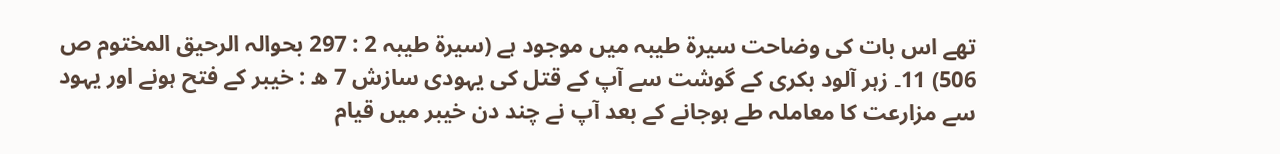تھے اس بات کی وضاحت سیرۃ طیبہ میں موجود ہے (سیرۃ طیبہ 2 : 297 بحوالہ الرحیق المختوم ص 506) 11۔ زہر آلود بکری کے گوشت سے آپ کے قتل کی یہودی سازش 7 ھ : خیبر کے فتح ہونے اور یہود سے مزارعت کا معاملہ طے ہوجانے کے بعد آپ نے چند دن خیبر میں قیام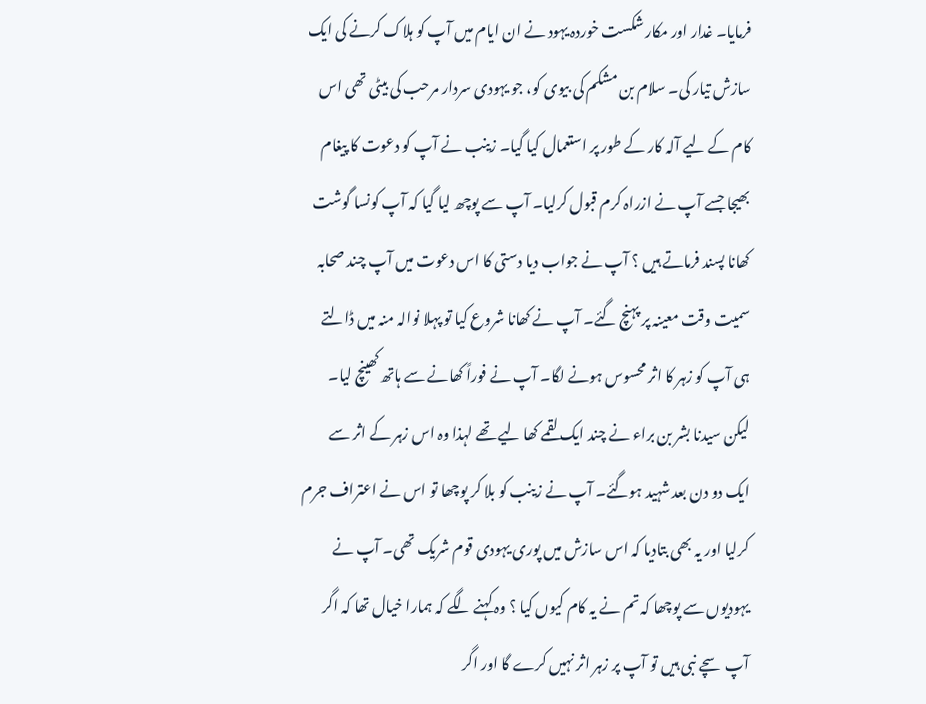فرمایا۔ غدار اور مکار شکست خوردہ یہود نے ان ایام میں آپ کو ہلاک کرنے کی ایک سازش تیار کی۔ سلام بن مشکم کی بیوی کو، جو یہودی سردار مرحب کی بیٹی تھی اس کام کے لیے آلہ کار کے طور پر استعمال کیا گیا۔ زینب نے آپ کو دعوت کا پیغام بھیجا جسے آپ نے ازراہ کرم قبول کرلیا۔ آپ سے پوچھ لیا گیا کہ آپ کونسا گوشت کھانا پسند فرماتے ہیں ؟ آپ نے جواب دیا دستی کا اس دعوت میں آپ چند صحابہ سمیت وقت معینہ پر پہنچ گئے۔ آپ نے کھانا شروع کیا تو پہلا نوالہ منہ میں ڈالتے ہی آپ کو زہر کا اثر محسوس ہونے لگا۔ آپ نے فوراً کھانے سے ہاتھ کھینچ لیا۔ لیکن سیدنا بشر بن براء نے چند ایک لقمے کھا لیے تھے لہذا وہ اس زہر کے اثر سے ایک دو دن بعد شہید ہوگئے۔ آپ نے زینب کو بلا کر پوچھا تو اس نے اعتراف جرم کرلیا اور یہ بھی بتادیا کہ اس سازش میں پوری یہودی قوم شریک تھی۔ آپ نے یہودیوں سے پوچھا کہ تم نے یہ کام کیوں کیا ؟ وہ کہنے لگے کہ ہمارا خیال تھا کہ اگر آپ سچے نبی ہیں تو آپ پر زہر اثر نہیں کرے گا اور اگر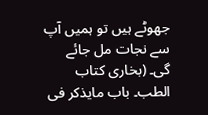جھوٹے ہیں تو ہمیں آپ سے نجات مل جائے گی۔ (بخاری کتاب الطب۔ باب مایذکر فی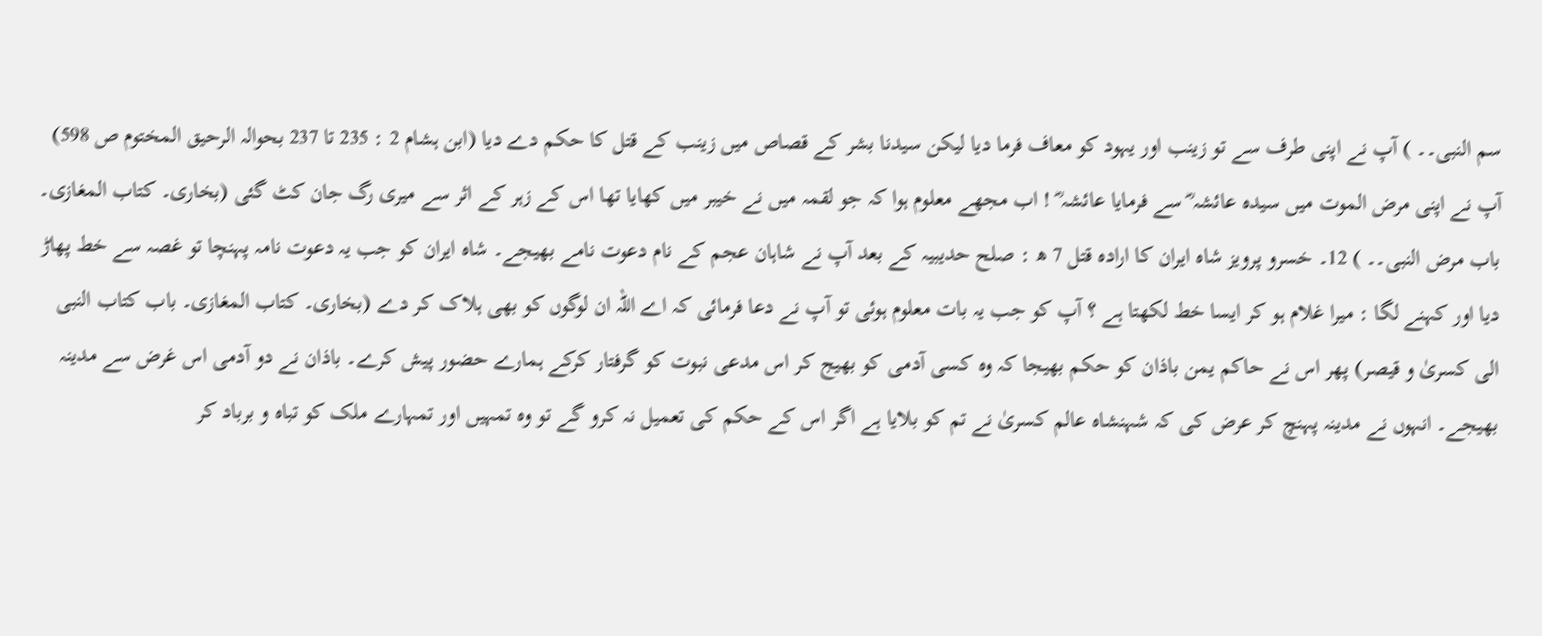سم النبی۔۔ ) آپ نے اپنی طرف سے تو زینب اور یہود کو معاف فرما دیا لیکن سیدنا بشر کے قصاص میں زینب کے قتل کا حکم دے دیا (ابن ہشام 2 : 235 تا 237 بحوالہ الرحیق المختوم ص 598) آپ نے اپنی مرض الموت میں سیدہ عائشہ ؓ سے فرمایا عائشہ ؓ ! اب مجھے معلوم ہوا کہ جو لقمہ میں نے خیبر میں کھایا تھا اس کے زہر کے اثر سے میری رگ جان کٹ گئی (بخاری۔ کتاب المغازی۔ باب مرض النبی۔۔ ) 12۔ خسرو پرویز شاہ ایران کا ارادہ قتل 7 ھ : صلح حدیبیہ کے بعد آپ نے شاہان عجم کے نام دعوت نامے بھیجے۔ شاہ ایران کو جب یہ دعوت نامہ پہنچا تو غصہ سے خط پھاڑ دیا اور کہنے لگا : میرا غلام ہو کر ایسا خط لکھتا ہے ؟ آپ کو جب یہ بات معلوم ہوئی تو آپ نے دعا فرمائی کہ اے اللہ ان لوگوں کو بھی ہلاک کر دے (بخاری۔ کتاب المغازی۔ باب کتاب النبی الی کسریٰ و قیصر) پھر اس نے حاکم یمن باذان کو حکم بھیجا کہ وہ کسی آدمی کو بھیج کر اس مدعی نبوت کو گرفتار کرکے ہمارے حضور پیش کرے۔ باذان نے دو آدمی اس غرض سے مدینہ بھیجے۔ انہوں نے مدینہ پہنچ کر عرض کی کہ شہنشاہ عالم کسریٰ نے تم کو بلایا ہے اگر اس کے حکم کی تعمیل نہ کرو گے تو وہ تمہیں اور تمہارے ملک کو تباہ و برباد کر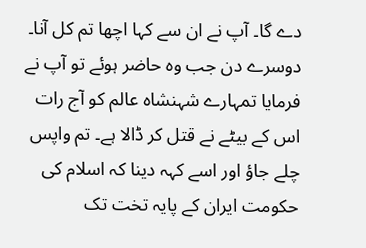دے گا۔ آپ نے ان سے کہا اچھا تم کل آنا۔ دوسرے دن جب وہ حاضر ہوئے تو آپ نے فرمایا تمہارے شہنشاہ عالم کو آج رات اس کے بیٹے نے قتل کر ڈالا ہے۔ تم واپس چلے جاؤ اور اسے کہہ دینا کہ اسلام کی حکومت ایران کے پایہ تخت تک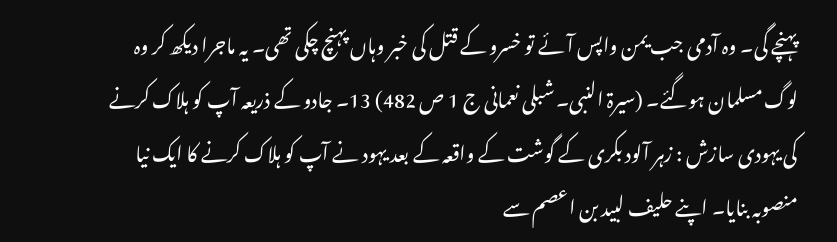پہنچے گی۔ وہ آدمی جب یمن واپس آئے تو خسرو کے قتل کی خبر وہاں پہنچ چکی تھی۔ یہ ماجرا دیکھ کر وہ لوگ مسلمان ہوگئے۔ (سیرۃ النبی۔ شبلی نعمانی ج 1 ص 482) 13۔ جادو کے ذریعہ آپ کو ہلاک کرنے کی یہودی سازش : زہر آلود بکری کے گوشت کے واقعہ کے بعد یہود نے آپ کو ہلاک کرنے کا ایک نیا منصوبہ بنایا۔ اپنے حلیف لبید بن اعصم سے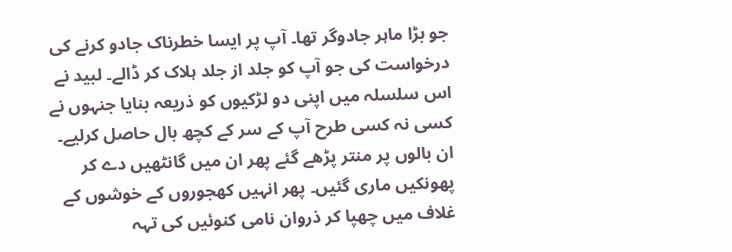جو بڑا ماہر جادوگر تھا۔ آپ پر ایسا خطرناک جادو کرنے کی درخواست کی جو آپ کو جلد از جلد ہلاک کر ڈالے۔ لبید نے اس سلسلہ میں اپنی دو لڑکیوں کو ذریعہ بنایا جنہوں نے کسی نہ کسی طرح آپ کے سر کے کچھ بال حاصل کرلیے۔ ان بالوں پر منتر پڑھے گئے پھر ان میں گانٹھیں دے کر پھونکیں ماری گئیں۔ پھر انہیں کھجوروں کے خوشوں کے غلاف میں چھپا کر ذروان نامی کنوئیں کی تہہ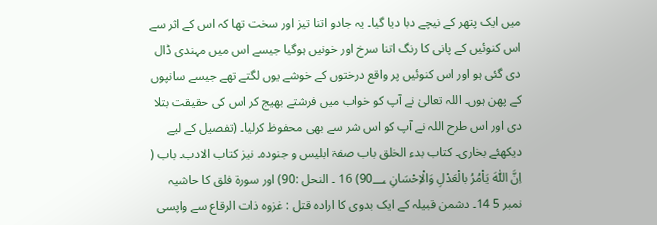میں ایک پتھر کے نیچے دبا دیا گیا۔ یہ جادو اتنا تیز اور سخت تھا کہ اس کے اثر سے اس کنوئیں کے پانی کا رنگ اتنا سرخ اور خونیں ہوگیا جیسے اس میں مہندی ڈال دی گئی ہو اور اس کنوئیں پر واقع درختوں کے خوشے یوں لگتے تھے جیسے سانپوں کے پھن ہوں۔ اللہ تعالیٰ نے آپ کو خواب میں فرشتے بھیج کر اس کی حقیقت بتلا دی اور اس طرح اللہ نے آپ کو اس شر سے بھی محفوظ کرلیا۔ (تفصیل کے لیے دیکھئے بخاری۔ کتاب بدء الخلق باب صفۃ ابلیس و جنودہ۔ نیز کتاب الادب۔ باب ( اِنَّ اللّٰهَ يَاْمُرُ بالْعَدْلِ وَالْاِحْسَانِ 90؀) 16 ۔ النحل :90) اور سورة فلق کا حاشیہ نمبر 5 14۔ دشمن قبیلہ کے ایک بدوی کا ارادہ قتل : غزوہ ذات الرقاع سے واپسی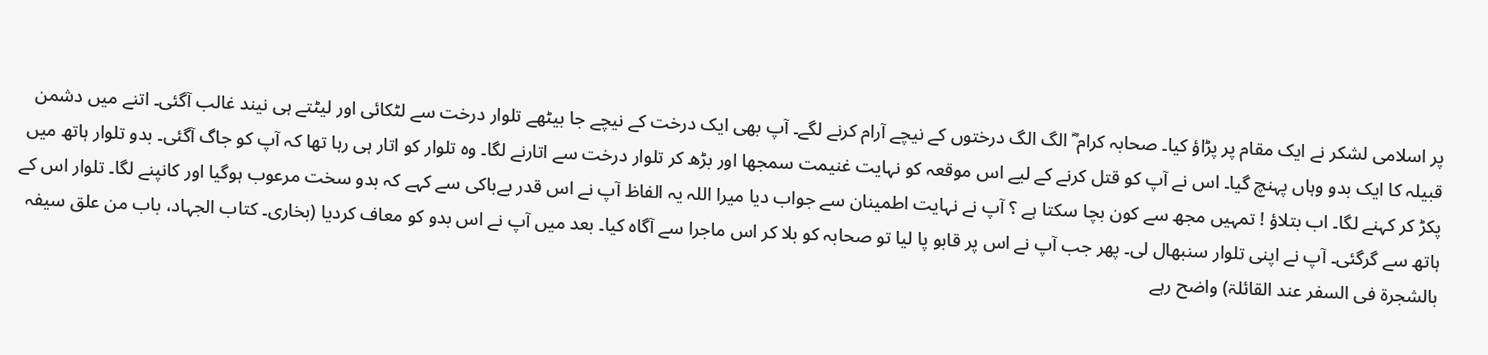پر اسلامی لشکر نے ایک مقام پر پڑاؤ کیا۔ صحابہ کرام ؓ الگ الگ درختوں کے نیچے آرام کرنے لگے۔ آپ بھی ایک درخت کے نیچے جا بیٹھے تلوار درخت سے لٹکائی اور لیٹتے ہی نیند غالب آگئی۔ اتنے میں دشمن قبیلہ کا ایک بدو وہاں پہنچ گیا۔ اس نے آپ کو قتل کرنے کے لیے اس موقعہ کو نہایت غنیمت سمجھا اور بڑھ کر تلوار درخت سے اتارنے لگا۔ وہ تلوار کو اتار ہی رہا تھا کہ آپ کو جاگ آگئی۔ بدو تلوار ہاتھ میں پکڑ کر کہنے لگا۔ اب بتلاؤ ! تمہیں مجھ سے کون بچا سکتا ہے ؟ آپ نے نہایت اطمینان سے جواب دیا میرا اللہ یہ الفاظ آپ نے اس قدر بےباکی سے کہے کہ بدو سخت مرعوب ہوگیا اور کانپنے لگا۔ تلوار اس کے ہاتھ سے گرگئی۔ آپ نے اپنی تلوار سنبھال لی۔ پھر جب آپ نے اس پر قابو پا لیا تو صحابہ کو بلا کر اس ماجرا سے آگاہ کیا۔ بعد میں آپ نے اس بدو کو معاف کردیا (بخاری۔ کتاب الجہاد، باب من علق سیفہ بالشجرۃ فی السفر عند القائلۃ) واضح رہے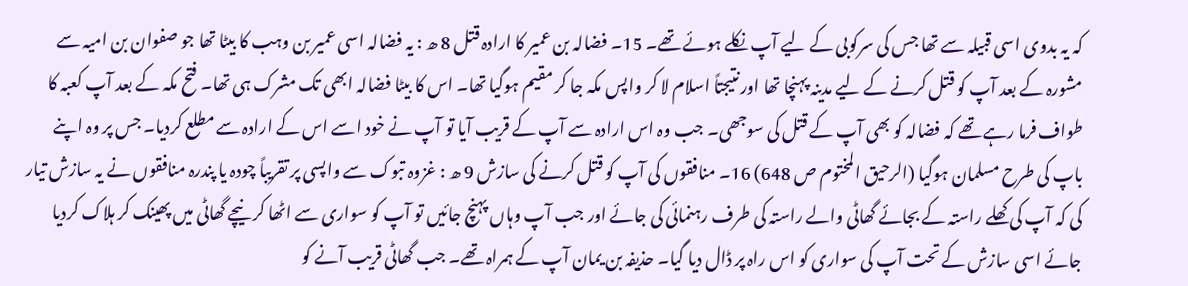کہ یہ بدوی اسی قبیلہ سے تھا جس کی سرکوبی کے لیے آپ نکلے ہوئے تھے۔ 15۔ فضالہ بن عمیر کا ارادہ قتل 8 ھ : یہ فضالہ اسی عمیر بن وہب کا بیٹا تھا جو صفوان بن امیہ سے مشورہ کے بعد آپ کو قتل کرنے کے لیے مدینہ پہنچا تھا اور نتیجتاً اسلام لا کر واپس مکہ جا کر مقیم ہوگیا تھا۔ اس کا بیٹا فضالہ ابھی تک مشرک ہی تھا۔ فتح مکہ کے بعد آپ کعبہ کا طواف فرما رہے تھے کہ فضالہ کو بھی آپ کے قتل کی سوجھی۔ جب وہ اس ارادہ سے آپ کے قریب آیا تو آپ نے خود اسے اس کے ارادہ سے مطلع کردیا۔ جس پر وہ اپنے باپ کی طرح مسلمان ہوگیا (الرحیق المختوم ص 648) 16۔ منافقوں کی آپ کو قتل کرنے کی سازش 9 ھ : غزوہ تبوک سے واپسی پر تقریباً چودہ یا پندرہ منافقوں نے یہ سازش تیار کی کہ آپ کی کھلے راستہ کے بجائے گھاٹی والے راستہ کی طرف رہنمائی کی جائے اور جب آپ وہاں پہنچ جائیں تو آپ کو سواری سے اٹھا کر نیچے گھاٹی میں پھینک کر ہلاک کردیا جائے اسی سازش کے تحت آپ کی سواری کو اس راہ پر ڈال دیا گیا۔ حذیفہ بن یمان آپ کے ہمراہ تھے۔ جب گھاٹی قریب آنے کو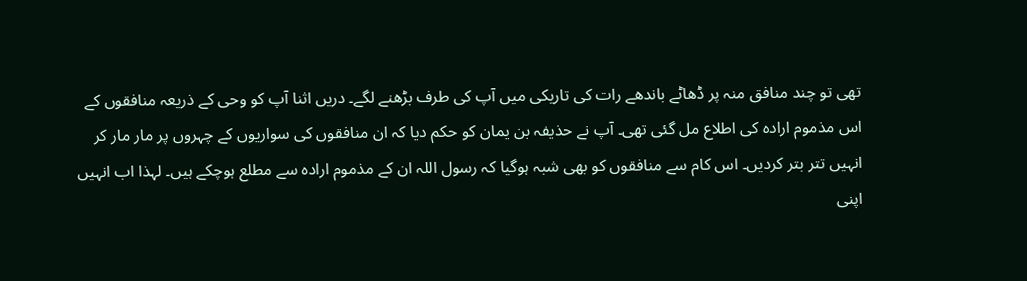تھی تو چند منافق منہ پر ڈھاٹے باندھے رات کی تاریکی میں آپ کی طرف بڑھنے لگے۔ دریں اثنا آپ کو وحی کے ذریعہ منافقوں کے اس مذموم ارادہ کی اطلاع مل گئی تھی۔ آپ نے حذیفہ بن یمان کو حکم دیا کہ ان منافقوں کی سواریوں کے چہروں پر مار مار کر انہیں تتر بتر کردیں۔ اس کام سے منافقوں کو بھی شبہ ہوگیا کہ رسول اللہ ان کے مذموم ارادہ سے مطلع ہوچکے ہیں۔ لہذا اب انہیں اپنی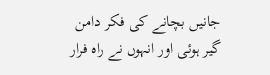جانیں بچانے کی فکر دامن گیر ہوئی اور انہوں نے راہ فرار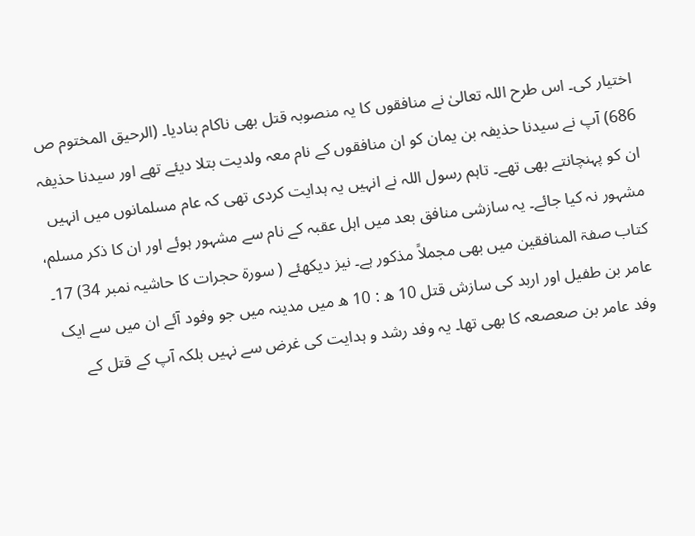اختیار کی۔ اس طرح اللہ تعالیٰ نے منافقوں کا یہ منصوبہ قتل بھی ناکام بنادیا۔ (الرحیق المختوم ص 686) آپ نے سیدنا حذیفہ بن یمان کو ان منافقوں کے نام معہ ولدیت بتلا دیئے تھے اور سیدنا حذیفہ ان کو پہنچانتے بھی تھے۔ تاہم رسول اللہ نے انہیں یہ ہدایت کردی تھی کہ عام مسلمانوں میں انہیں مشہور نہ کیا جائے۔ یہ سازشی منافق بعد میں اہل عقبہ کے نام سے مشہور ہوئے اور ان کا ذکر مسلم، کتاب صفۃ المنافقین میں بھی مجملاً مذکور ہے۔ نیز دیکھئے ( سورة حجرات کا حاشیہ نمبر 34) 17۔ عامر بن طفیل اور اربد کی سازش قتل 10 ھ : 10 ھ میں مدینہ میں جو وفود آئے ان میں سے ایک وفد عامر بن صعصعہ کا بھی تھا۔ یہ وفد رشد و ہدایت کی غرض سے نہیں بلکہ آپ کے قتل کے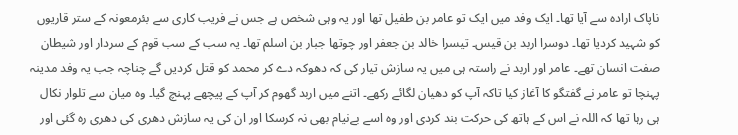ناپاک ارادہ سے آیا تھا۔ ایک وفد میں ایک تو عامر بن طفیل تھا اور یہ وہی شخص ہے جس نے فریب کاری سے بئرمعونہ کے ستر قاریوں کو شہید کردیا تھا۔ دوسرا اربد بن قیس۔ تیسرا خالد بن جعفر اور چوتھا جبار بن اسلم تھا۔ یہ سب کے سب قوم کے سردار اور شیطان صفت انسان تھے۔ عامر اور اربد نے راستہ ہی میں یہ سازش تیار کی کہ دھوکہ دے کر محمد کو قتل کردیں گے چناچہ جب یہ وفد مدینہ پہنچا تو عامر نے گفتگو کا آغاز کیا تاکہ آپ کو دھیان لگائے رکھے۔ اتنے میں اربد گھوم کر آپ کے پیچھے پہنچ گیا۔ وہ میان سے تلوار نکال ہی رہا تھا کہ اللہ نے اس کے ہاتھ کی حرکت بند کردی اور وہ اسے بےنیام بھی نہ کرسکا اور ان کی یہ سازش دھری کی دھری رہ گئی اور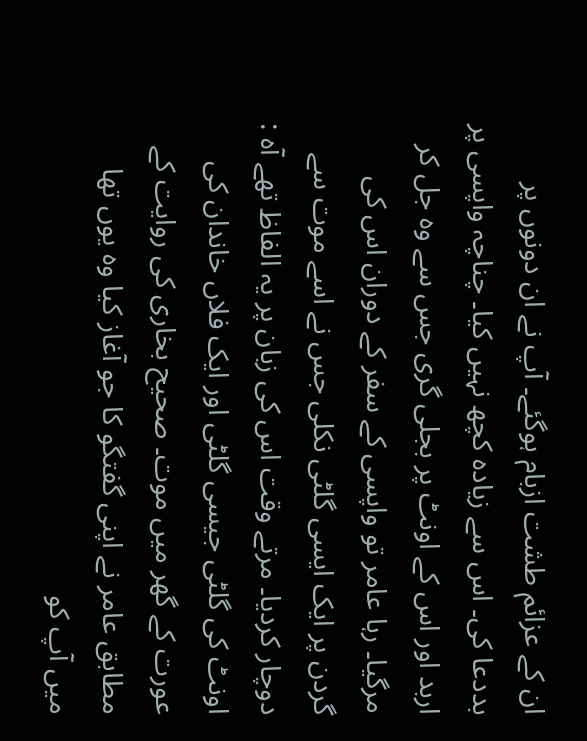ان کے عزائم طشت ازبام ہوگئے۔ آپ نے ان دونوں پر بددعا کی۔ اس سے زیادہ کچھ نہیں کیا۔ چناچہ واپسی پر اربد اور اس کے اونٹ پر بجلی گری جس سے وہ جل کر مرگیا۔ رہا عامر تو واپسی کے سفر کے دوران اس کی گردن پر ایک ایسی گلٹی نکلی جس نے اسے موت سے دوچار کردیا۔ مرتے وقت اس کی زبان پر یہ الفاظ تھے آہ : اونٹ کی گلٹی جیسی گلٹی اور ایک فلاں خاندان کی عورت کے گھر میں موت۔ صحیح بخاری کی روایت کے مطابق عامر نے اپنی گفتگو کا جو آغاز کیا وہ یوں تھا میں آپ کو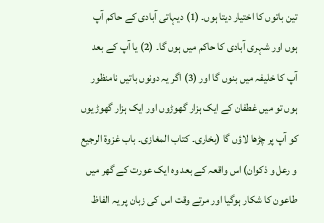تین باتوں کا اختیار دیتا ہوں۔ (1) دیہاتی آبادی کے حاکم آپ ہوں اور شہری آبادی کا حاکم میں ہوں گا۔ (2) یا آپ کے بعد آپ کا خلیفہ میں بنوں گا اور (3) اگر یہ دونوں باتیں نامنظور ہوں تو میں غطفان کے ایک ہزار گھوڑوں اور ایک ہزار گھوڑیوں کو آپ پر چڑھا لاؤں گا (بخاری۔ کتاب المغازی۔ باب غزوۃ الرجیع و رعل و ذکوان) اس واقعہ کے بعد وہ ایک عورت کے گھر میں طاعون کا شکار ہوگیا اور مرتے وقت اس کی زبان پر یہ الفاظ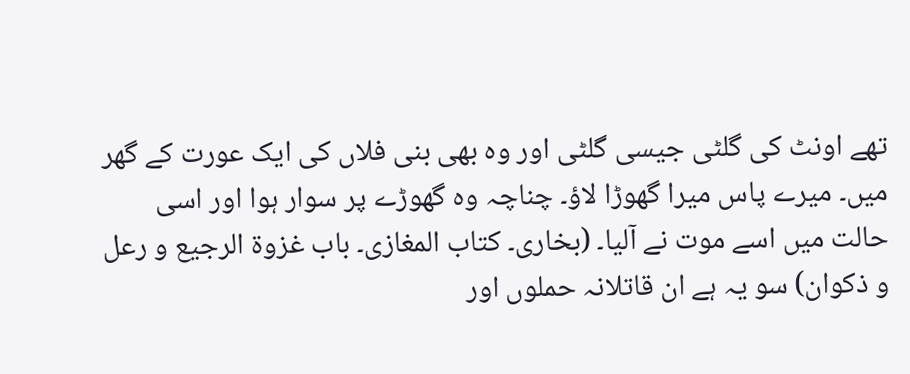تھے اونٹ کی گلٹی جیسی گلٹی اور وہ بھی بنی فلاں کی ایک عورت کے گھر میں۔ میرے پاس میرا گھوڑا لاؤ۔ چناچہ وہ گھوڑے پر سوار ہوا اور اسی حالت میں اسے موت نے آلیا۔ (بخاری۔ کتاب المغازی۔ باب غزوۃ الرجیع و رعل و ذکوان) سو یہ ہے ان قاتلانہ حملوں اور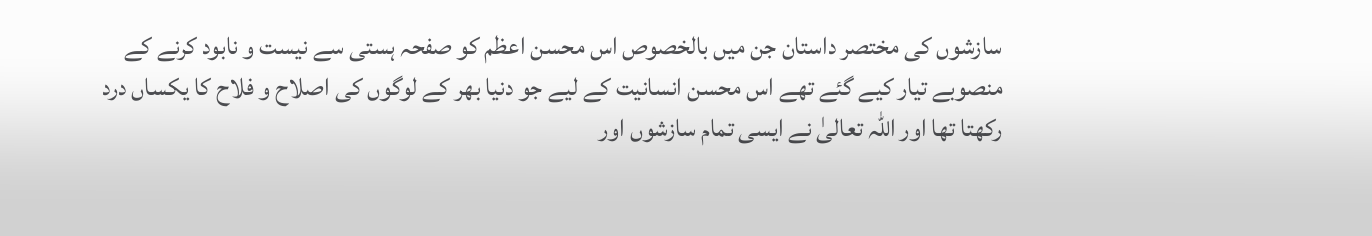سازشوں کی مختصر داستان جن میں بالخصوص اس محسن اعظم کو صفحہ ہستی سے نیست و نابود کرنے کے منصوبے تیار کیے گئے تھے اس محسن انسانیت کے لیے جو دنیا بھر کے لوگوں کی اصلاح و فلاح کا یکساں درد رکھتا تھا اور اللہ تعالیٰ نے ایسی تمام سازشوں اور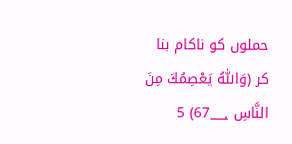حملوں کو ناکام بنا کر (وَاللّٰهُ يَعْصِمُكَ مِنَ النَّاسِ 67؀) 5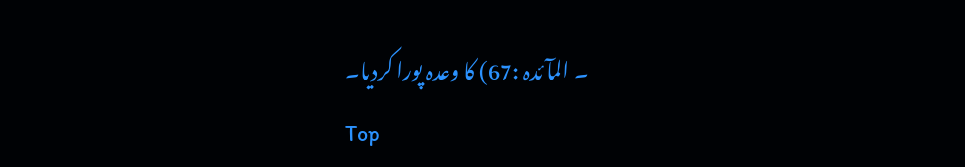۔ المآئدہ :67) کا وعدہ پورا کردیا۔
Top